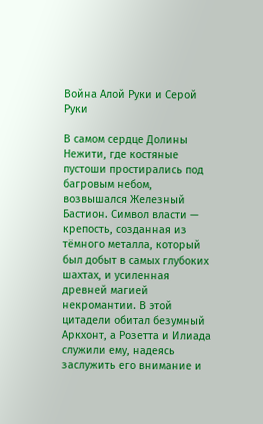Война Алой Руки и Серой Руки

В самом сердце Долины Нежити, где костяные пустоши простирались под багровым небом, возвышался Железный Бастион. Символ власти — крепость, созданная из тёмного металла, который был добыт в самых глубоких шахтах, и усиленная древней магией некромантии. В этой цитадели обитал безумный Аркхонт, а Розетта и Илиада служили ему, надеясь заслужить его внимание и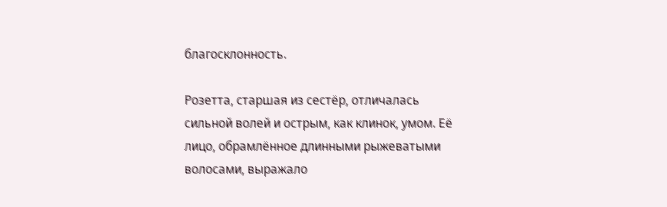благосклонность.

Розетта, старшая из сестёр, отличалась сильной волей и острым, как клинок, умом. Её лицо, обрамлённое длинными рыжеватыми волосами, выражало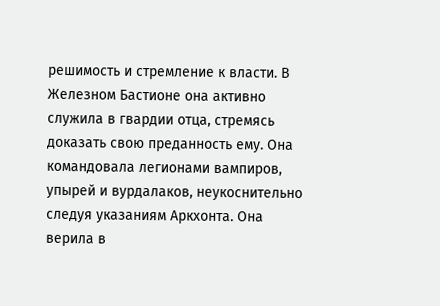решимость и стремление к власти. В Железном Бастионе она активно служила в гвардии отца, стремясь доказать свою преданность ему. Она командовала легионами вампиров, упырей и вурдалаков, неукоснительно следуя указаниям Аркхонта. Она верила в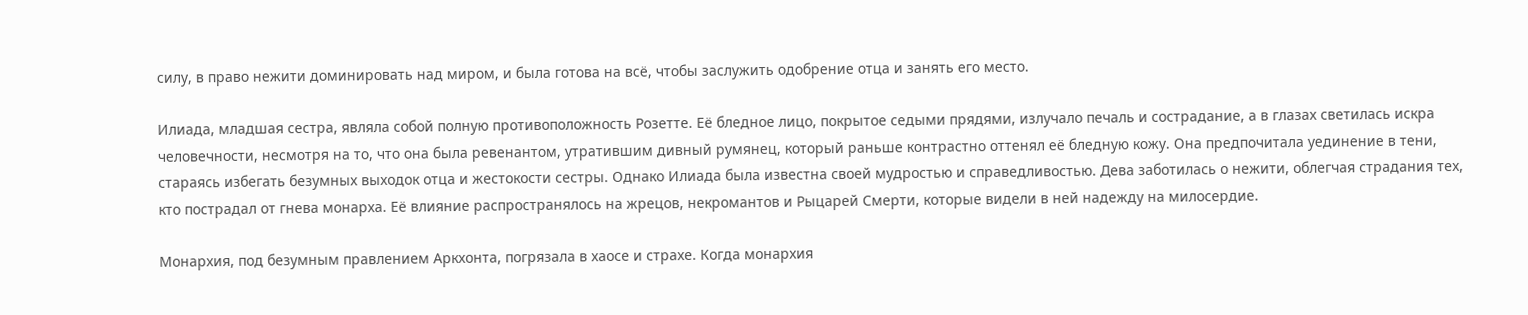силу, в право нежити доминировать над миром, и была готова на всё, чтобы заслужить одобрение отца и занять его место.

Илиада, младшая сестра, являла собой полную противоположность Розетте. Её бледное лицо, покрытое седыми прядями, излучало печаль и сострадание, а в глазах светилась искра человечности, несмотря на то, что она была ревенантом, утратившим дивный румянец, который раньше контрастно оттенял её бледную кожу. Она предпочитала уединение в тени, стараясь избегать безумных выходок отца и жестокости сестры. Однако Илиада была известна своей мудростью и справедливостью. Дева заботилась о нежити, облегчая страдания тех, кто пострадал от гнева монарха. Её влияние распространялось на жрецов, некромантов и Рыцарей Смерти, которые видели в ней надежду на милосердие.

Монархия, под безумным правлением Аркхонта, погрязала в хаосе и страхе. Когда монархия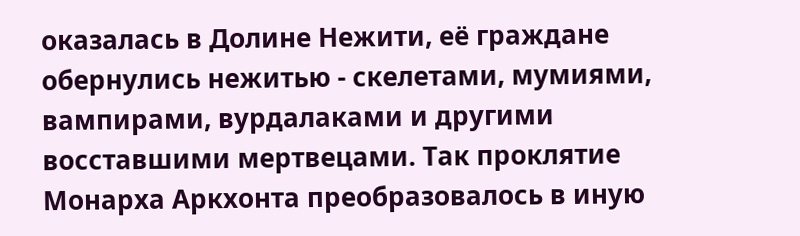оказалась в Долине Нежити, её граждане обернулись нежитью - скелетами, мумиями, вампирами, вурдалаками и другими восставшими мертвецами. Так проклятие Монарха Аркхонта преобразовалось в иную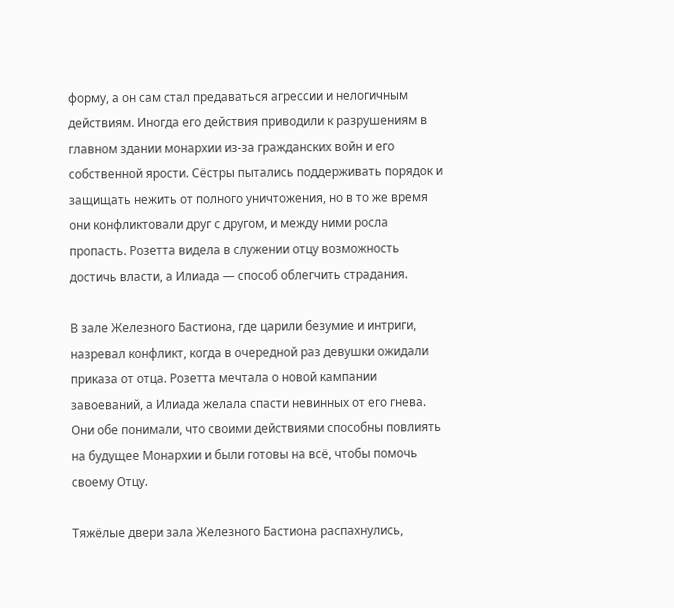форму, а он сам стал предаваться агрессии и нелогичным действиям. Иногда его действия приводили к разрушениям в главном здании монархии из-за гражданских войн и его собственной ярости. Сёстры пытались поддерживать порядок и защищать нежить от полного уничтожения, но в то же время они конфликтовали друг с другом, и между ними росла пропасть. Розетта видела в служении отцу возможность достичь власти, а Илиада — способ облегчить страдания.

В зале Железного Бастиона, где царили безумие и интриги, назревал конфликт, когда в очередной раз девушки ожидали приказа от отца. Розетта мечтала о новой кампании завоеваний, а Илиада желала спасти невинных от его гнева. Они обе понимали, что своими действиями способны повлиять на будущее Монархии и были готовы на всё, чтобы помочь своему Отцу.

Тяжёлые двери зала Железного Бастиона распахнулись,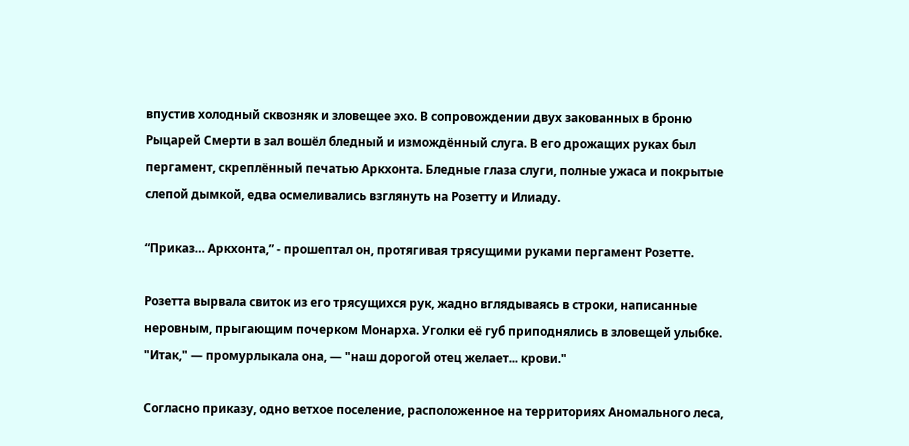впустив холодный сквозняк и зловещее эхо. В сопровождении двух закованных в броню Рыцарей Смерти в зал вошёл бледный и измождённый слуга. В его дрожащих руках был пергамент, скреплённый печатью Аркхонта. Бледные глаза слуги, полные ужаса и покрытые слепой дымкой, едва осмеливались взглянуть на Розетту и Илиаду.

“Приказ… Аркхонта,” - прошептал он, протягивая трясущими руками пергамент Розетте.

Розетта вырвала свиток из его трясущихся рук, жадно вглядываясь в строки, написанные неровным, прыгающим почерком Монарха. Уголки её губ приподнялись в зловещей улыбке. "Итак," — промурлыкала она, — "наш дорогой отец желает... крови."

Согласно приказу, одно ветхое поселение, расположенное на территориях Аномального леса,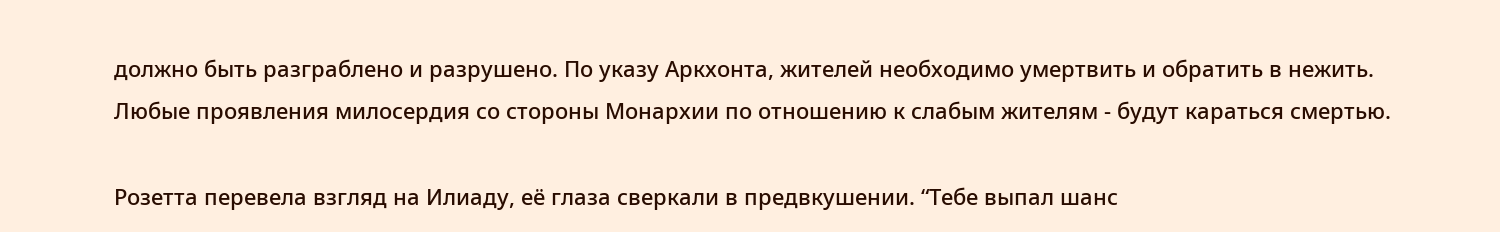должно быть разграблено и разрушено. По указу Аркхонта, жителей необходимо умертвить и обратить в нежить. Любые проявления милосердия со стороны Монархии по отношению к слабым жителям - будут караться смертью.

Розетта перевела взгляд на Илиаду, её глаза сверкали в предвкушении. “Тебе выпал шанс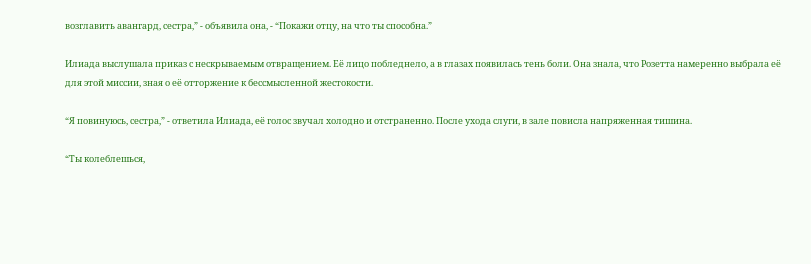возглавить авангард, сестра,” - объявила она, - “Покажи отцу, на что ты способна.”

Илиада выслушала приказ с нескрываемым отвращением. Её лицо побледнело, а в глазах появилась тень боли. Она знала, что Розетта намеренно выбрала её для этой миссии, зная о её отторжение к бессмысленной жестокости.

“Я повинуюсь, сестра,” - ответила Илиада, её голос звучал холодно и отстраненно. После ухода слуги, в зале повисла напряженная тишина.

“Ты колеблешься,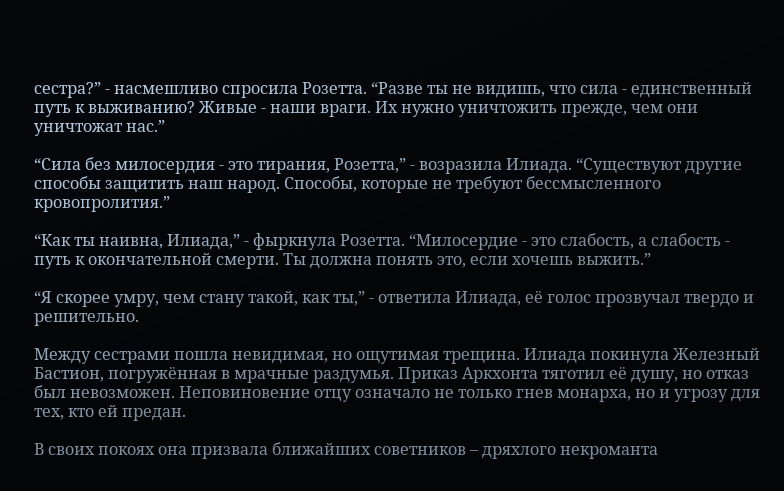сестра?” - насмешливо спросила Розетта. “Разве ты не видишь, что сила - единственный путь к выживанию? Живые - наши враги. Их нужно уничтожить прежде, чем они уничтожат нас.”

“Сила без милосердия - это тирания, Розетта,” - возразила Илиада. “Существуют другие способы защитить наш народ. Способы, которые не требуют бессмысленного кровопролития.”

“Как ты наивна, Илиада,” - фыркнула Розетта. “Милосердие - это слабость, а слабость - путь к окончательной смерти. Ты должна понять это, если хочешь выжить.”

“Я скорее умру, чем стану такой, как ты,” - ответила Илиада, её голос прозвучал твердо и решительно.

Между сестрами пошла невидимая, но ощутимая трещина. Илиада покинула Железный Бастион, погружённая в мрачные раздумья. Приказ Аркхонта тяготил её душу, но отказ был невозможен. Неповиновение отцу означало не только гнев монарха, но и угрозу для тех, кто ей предан.

В своих покоях она призвала ближайших советников – дряхлого некроманта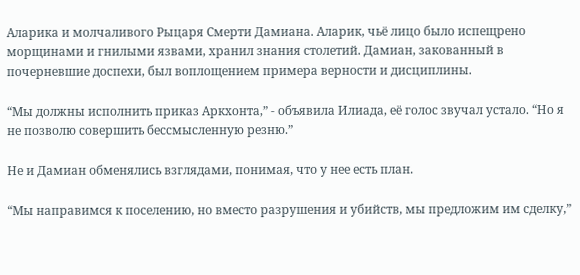Аларика и молчаливого Рыцаря Смерти Дамиана. Аларик, чьё лицо было испещрено морщинами и гнилыми язвами, хранил знания столетий. Дамиан, закованный в почерневшие доспехи, был воплощением примера верности и дисциплины.

“Мы должны исполнить приказ Аркхонта,” - объявила Илиада, её голос звучал устало. “Но я не позволю совершить бессмысленную резню.”

Не и Дамиан обменялись взглядами, понимая, что у нее есть план.

“Мы направимся к поселению, но вместо разрушения и убийств, мы предложим им сделку,”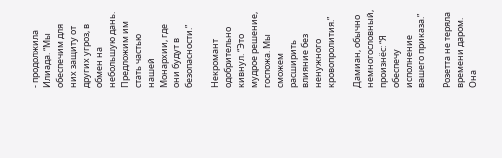- продолжила Илиада. “Мы обеспечим для них защиту от других угроз, в обмен на небольшую дань. Предложим им стать частью нашей Монархии, где они будут в безопасности.”

Некромант одобрительно кивнул. “Это мудрое решение, госпожа. Мы сможем расширить влияние без ненужного кровопролития.”

Дамиан, обычно немногословный, произнёс: “Я обеспечу исполнение вашего приказа.”

Розетта не теряла времени даром. Она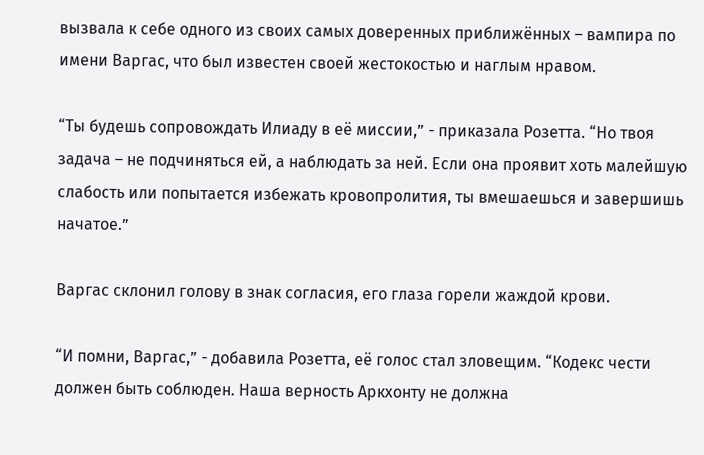вызвала к себе одного из своих самых доверенных приближённых – вампира по имени Варгас, что был известен своей жестокостью и наглым нравом.

“Ты будешь сопровождать Илиаду в её миссии,” - приказала Розетта. “Но твоя задача – не подчиняться ей, а наблюдать за ней. Если она проявит хоть малейшую слабость или попытается избежать кровопролития, ты вмешаешься и завершишь начатое.”

Варгас склонил голову в знак согласия, его глаза горели жаждой крови.

“И помни, Варгас,” - добавила Розетта, её голос стал зловещим. “Кодекс чести должен быть соблюден. Наша верность Аркхонту не должна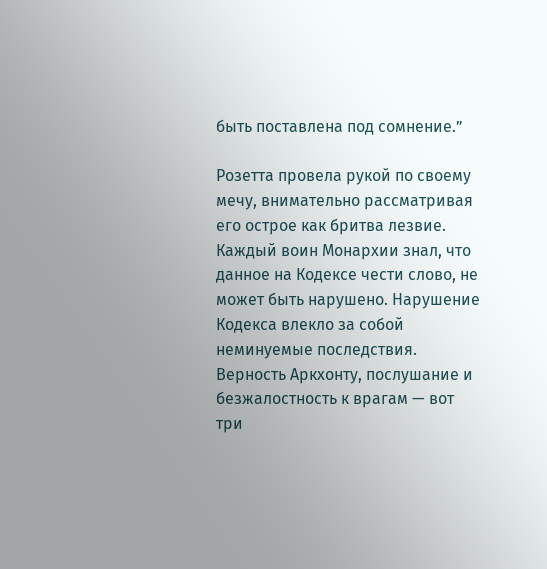быть поставлена под сомнение.”

Розетта провела рукой по своему мечу, внимательно рассматривая его острое как бритва лезвие. Каждый воин Монархии знал, что данное на Кодексе чести слово, не может быть нарушено. Нарушение Кодекса влекло за собой неминуемые последствия. Верность Аркхонту, послушание и безжалостность к врагам — вот три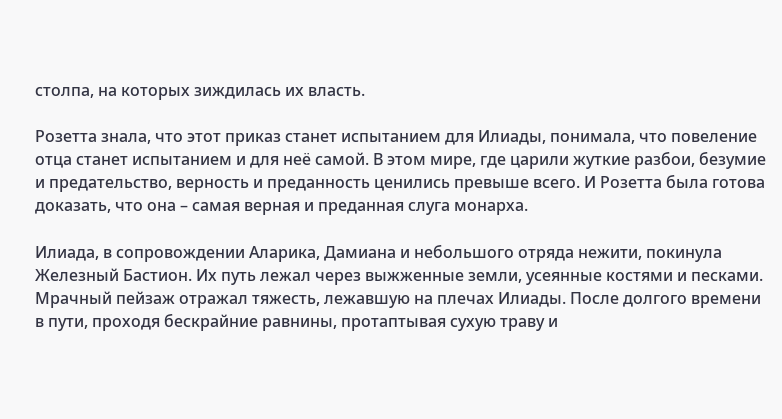столпа, на которых зиждилась их власть.

Розетта знала, что этот приказ станет испытанием для Илиады, понимала, что повеление отца станет испытанием и для неё самой. В этом мире, где царили жуткие разбои, безумие и предательство, верность и преданность ценились превыше всего. И Розетта была готова доказать, что она – самая верная и преданная слуга монарха.

Илиада, в сопровождении Аларика, Дамиана и небольшого отряда нежити, покинула Железный Бастион. Их путь лежал через выжженные земли, усеянные костями и песками. Мрачный пейзаж отражал тяжесть, лежавшую на плечах Илиады. После долгого времени в пути, проходя бескрайние равнины, протаптывая сухую траву и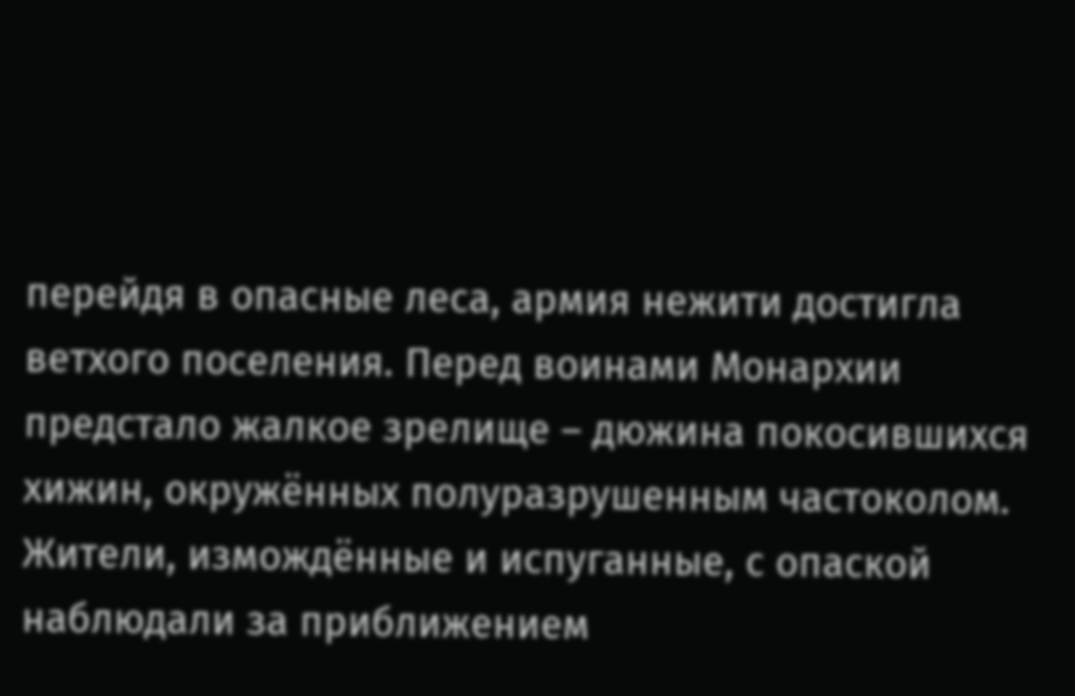перейдя в опасные леса, армия нежити достигла ветхого поселения. Перед воинами Монархии предстало жалкое зрелище – дюжина покосившихся хижин, окружённых полуразрушенным частоколом. Жители, измождённые и испуганные, с опаской наблюдали за приближением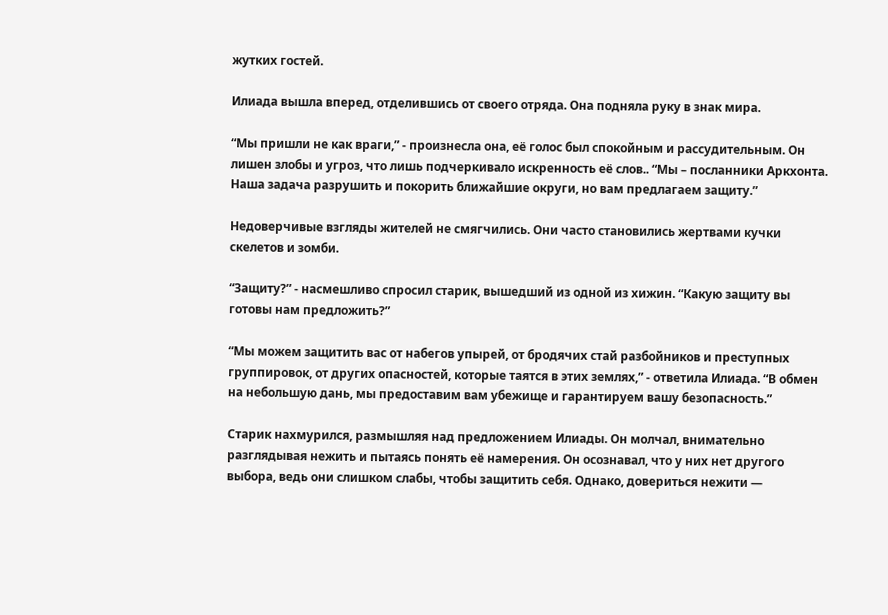жутких гостей.

Илиада вышла вперед, отделившись от своего отряда. Она подняла руку в знак мира.

“Мы пришли не как враги,” - произнесла она, её голос был спокойным и рассудительным. Он лишен злобы и угроз, что лишь подчеркивало искренность её слов.. “Мы – посланники Аркхонта. Наша задача разрушить и покорить ближайшие округи, но вам предлагаем защиту.”

Недоверчивые взгляды жителей не смягчились. Они часто становились жертвами кучки скелетов и зомби.

“Защиту?” - насмешливо спросил старик, вышедший из одной из хижин. “Какую защиту вы готовы нам предложить?”

“Мы можем защитить вас от набегов упырей, от бродячих стай разбойников и преступных группировок, от других опасностей, которые таятся в этих землях,” - ответила Илиада. “В обмен на небольшую дань, мы предоставим вам убежище и гарантируем вашу безопасность.”

Старик нахмурился, размышляя над предложением Илиады. Он молчал, внимательно разглядывая нежить и пытаясь понять её намерения. Он осознавал, что у них нет другого выбора, ведь они слишком слабы, чтобы защитить себя. Однако, довериться нежити —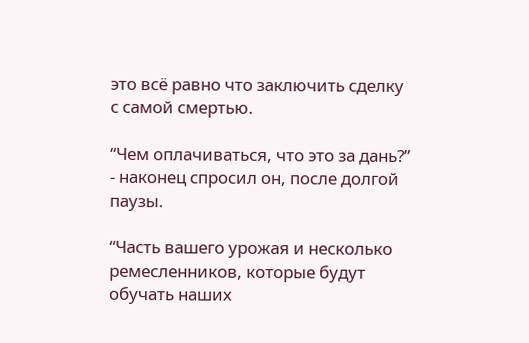это всё равно что заключить сделку с самой смертью.

“Чем оплачиваться, что это за дань?” - наконец спросил он, после долгой паузы.

“Часть вашего урожая и несколько ремесленников, которые будут обучать наших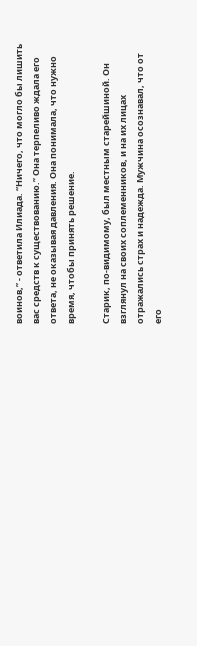воинов,” - ответила Илиада. “Ничего, что могло бы лишить вас средств к существованию.” Она терпеливо ждала его ответа, не оказывая давления. Она понимала, что нужно время, чтобы принять решение.

Старик, по-видимому, был местным старейшиной. Он взглянул на своих соплеменников, и на их лицах отражались страх и надежда. Мужчина осознавал, что от его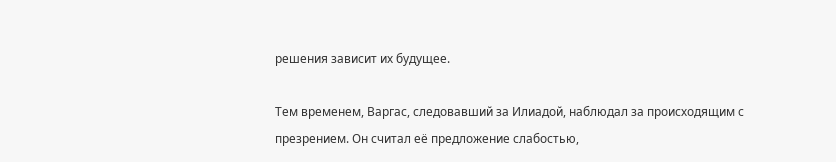решения зависит их будущее.

Тем временем, Варгас, следовавший за Илиадой, наблюдал за происходящим с презрением. Он считал её предложение слабостью,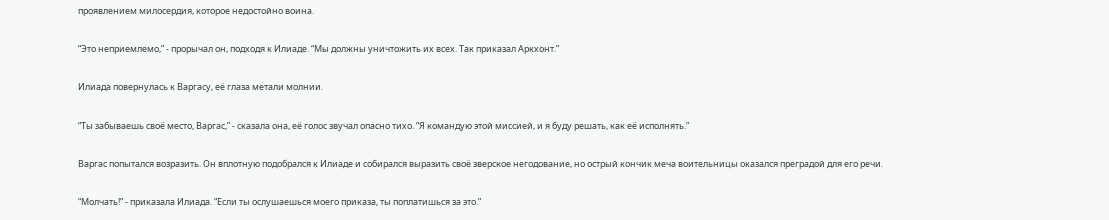проявлением милосердия, которое недостойно воина.

“Это неприемлемо,” - прорычал он, подходя к Илиаде. “Мы должны уничтожить их всех. Так приказал Аркхонт.”

Илиада повернулась к Варгасу, её глаза метали молнии.

“Ты забываешь своё место, Варгас,” - сказала она, её голос звучал опасно тихо. “Я командую этой миссией, и я буду решать, как её исполнять.”

Варгас попытался возразить. Он вплотную подобрался к Илиаде и собирался выразить своё зверское негодование, но острый кончик меча воительницы оказался преградой для его речи.

“Молчать!” - приказала Илиада. “Если ты ослушаешься моего приказа, ты поплатишься за это.”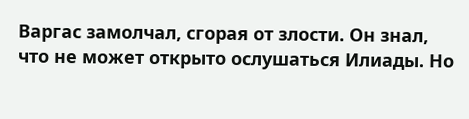Варгас замолчал, сгорая от злости. Он знал, что не может открыто ослушаться Илиады. Но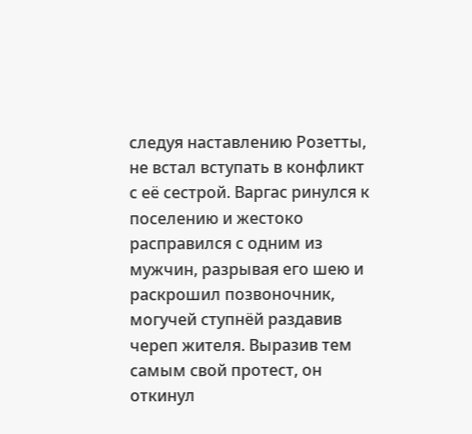следуя наставлению Розетты, не встал вступать в конфликт с её сестрой. Варгас ринулся к поселению и жестоко расправился с одним из мужчин, разрывая его шею и раскрошил позвоночник, могучей ступнёй раздавив череп жителя. Выразив тем самым свой протест, он откинул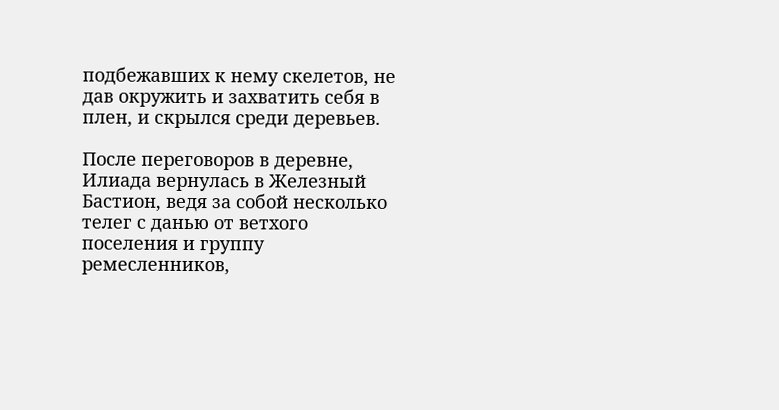подбежавших к нему скелетов, не дав окружить и захватить себя в плен, и скрылся среди деревьев.

После переговоров в деревне, Илиада вернулась в Железный Бастион, ведя за собой несколько телег с данью от ветхого поселения и группу ремесленников,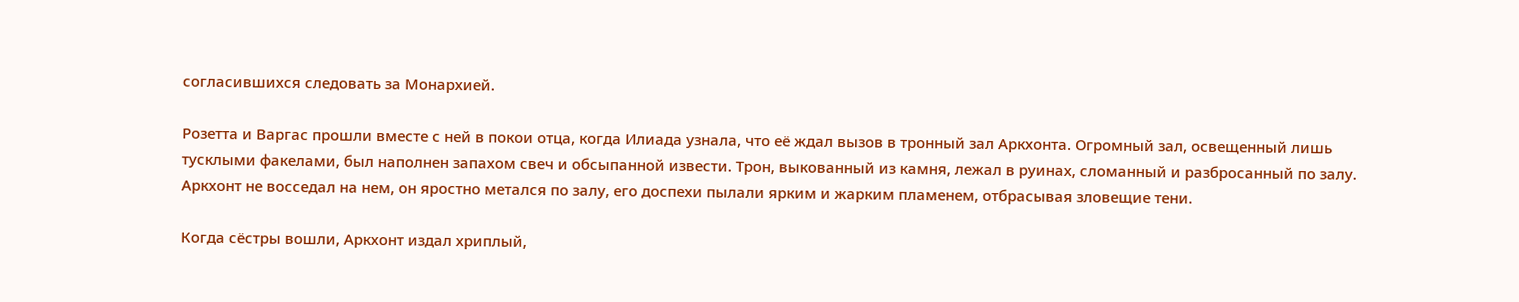согласившихся следовать за Монархией.

Розетта и Варгас прошли вместе с ней в покои отца, когда Илиада узнала, что её ждал вызов в тронный зал Аркхонта. Огромный зал, освещенный лишь тусклыми факелами, был наполнен запахом свеч и обсыпанной извести. Трон, выкованный из камня, лежал в руинах, сломанный и разбросанный по залу. Аркхонт не восседал на нем, он яростно метался по залу, его доспехи пылали ярким и жарким пламенем, отбрасывая зловещие тени.

Когда сёстры вошли, Аркхонт издал хриплый,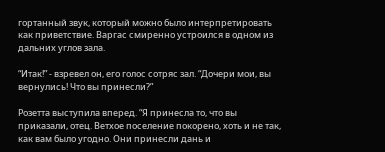гортанный звук, который можно было интерпретировать как приветствие. Варгас смиренно устроился в одном из дальних углов зала.

“Итак!” - взревел он, его голос сотряс зал. “Дочери мои, вы вернулись! Что вы принесли?”

Розетта выступила вперед. “Я принесла то, что вы приказали, отец. Ветхое поселение покорено, хоть и не так, как вам было угодно. Они принесли дань и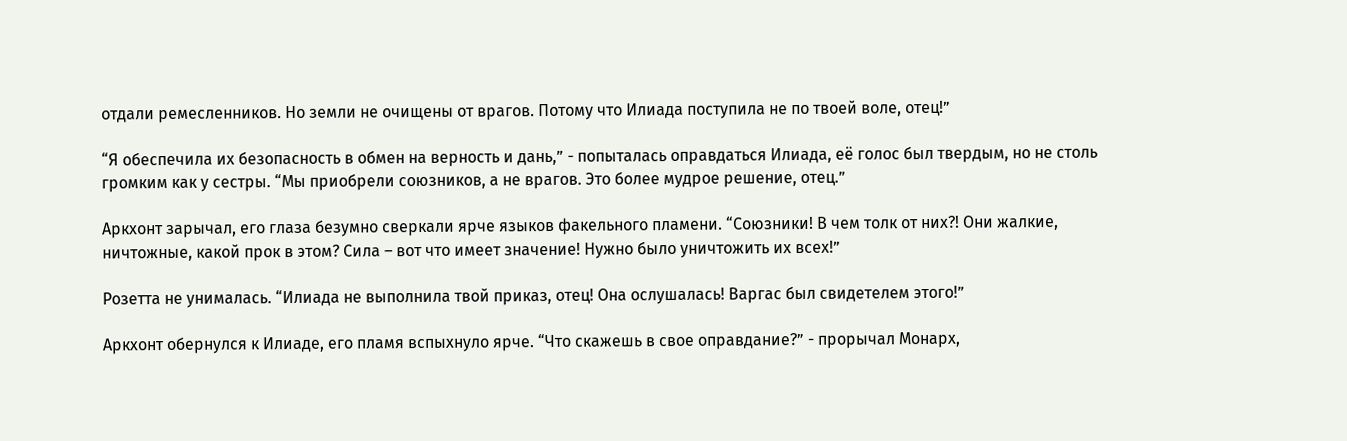отдали ремесленников. Но земли не очищены от врагов. Потому что Илиада поступила не по твоей воле, отец!”

“Я обеспечила их безопасность в обмен на верность и дань,” - попыталась оправдаться Илиада, её голос был твердым, но не столь громким как у сестры. “Мы приобрели союзников, а не врагов. Это более мудрое решение, отец.”

Аркхонт зарычал, его глаза безумно сверкали ярче языков факельного пламени. “Союзники! В чем толк от них?! Они жалкие, ничтожные, какой прок в этом? Сила – вот что имеет значение! Нужно было уничтожить их всех!”

Розетта не унималась. “Илиада не выполнила твой приказ, отец! Она ослушалась! Варгас был свидетелем этого!”

Аркхонт обернулся к Илиаде, его пламя вспыхнуло ярче. “Что скажешь в свое оправдание?” - прорычал Монарх,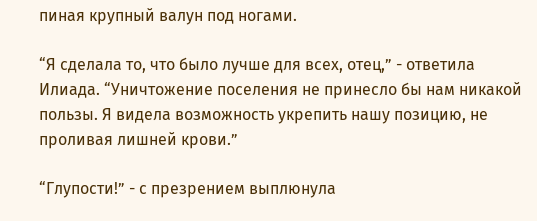пиная крупный валун под ногами.

“Я сделала то, что было лучше для всех, отец,” - ответила Илиада. “Уничтожение поселения не принесло бы нам никакой пользы. Я видела возможность укрепить нашу позицию, не проливая лишней крови.”

“Глупости!” - с презрением выплюнула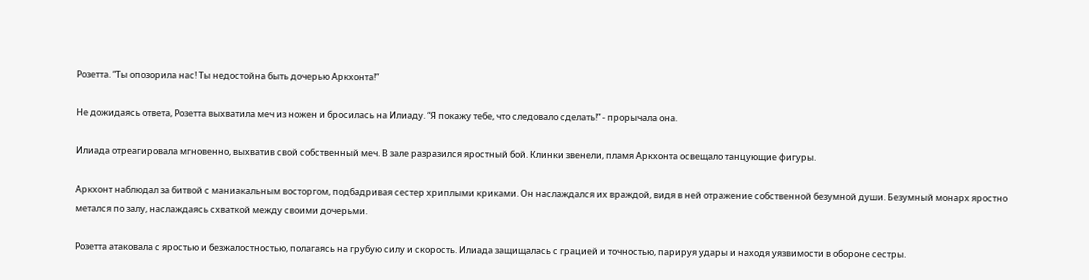Розетта. “Ты опозорила нас! Ты недостойна быть дочерью Аркхонта!”

Не дожидаясь ответа, Розетта выхватила меч из ножен и бросилась на Илиаду. “Я покажу тебе, что следовало сделать!” - прорычала она.

Илиада отреагировала мгновенно, выхватив свой собственный меч. В зале разразился яростный бой. Клинки звенели, пламя Аркхонта освещало танцующие фигуры.

Аркхонт наблюдал за битвой с маниакальным восторгом, подбадривая сестер хриплыми криками. Он наслаждался их враждой, видя в ней отражение собственной безумной души. Безумный монарх яростно метался по залу, наслаждаясь схваткой между своими дочерьми.

Розетта атаковала с яростью и безжалостностью, полагаясь на грубую силу и скорость. Илиада защищалась с грацией и точностью, парируя удары и находя уязвимости в обороне сестры.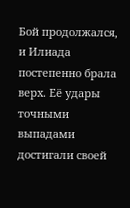Бой продолжался, и Илиада постепенно брала верх. Её удары точными выпадами достигали своей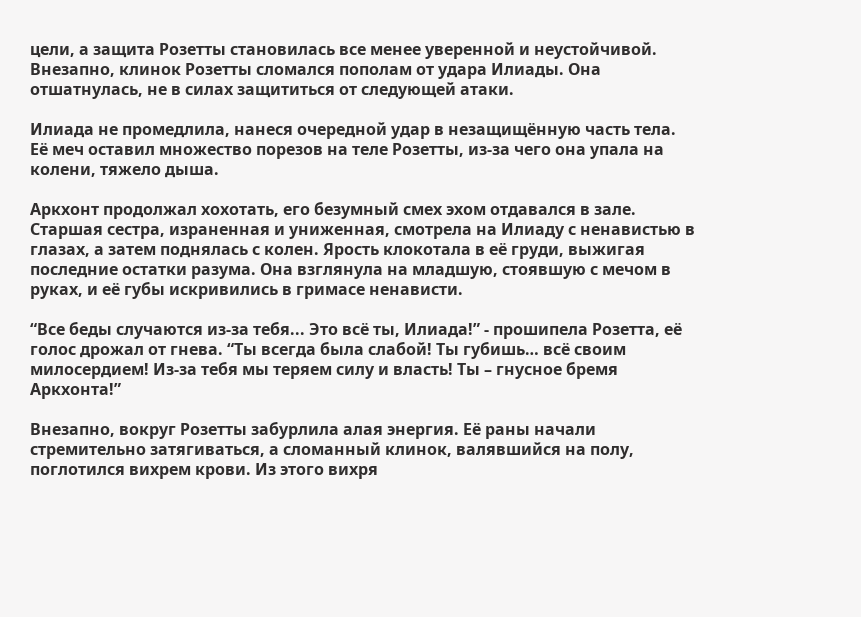цели, а защита Розетты становилась все менее уверенной и неустойчивой. Внезапно, клинок Розетты сломался пополам от удара Илиады. Она отшатнулась, не в силах защититься от следующей атаки.

Илиада не промедлила, нанеся очередной удар в незащищённую часть тела. Её меч оставил множество порезов на теле Розетты, из-за чего она упала на колени, тяжело дыша.

Аркхонт продолжал хохотать, его безумный смех эхом отдавался в зале. Старшая сестра, израненная и униженная, смотрела на Илиаду с ненавистью в глазах, а затем поднялась с колен. Ярость клокотала в её груди, выжигая последние остатки разума. Она взглянула на младшую, стоявшую с мечом в руках, и её губы искривились в гримасе ненависти.

“Все беды случаются из-за тебя... Это всё ты, Илиада!” - прошипела Розетта, её голос дрожал от гнева. “Ты всегда была слабой! Ты губишь… всё своим милосердием! Из-за тебя мы теряем силу и власть! Ты – гнусное бремя Аркхонта!”

Внезапно, вокруг Розетты забурлила алая энергия. Её раны начали стремительно затягиваться, а сломанный клинок, валявшийся на полу, поглотился вихрем крови. Из этого вихря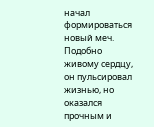начал формироваться новый меч. Подобно живому сердцу, он пульсировал жизнью, но оказался прочным и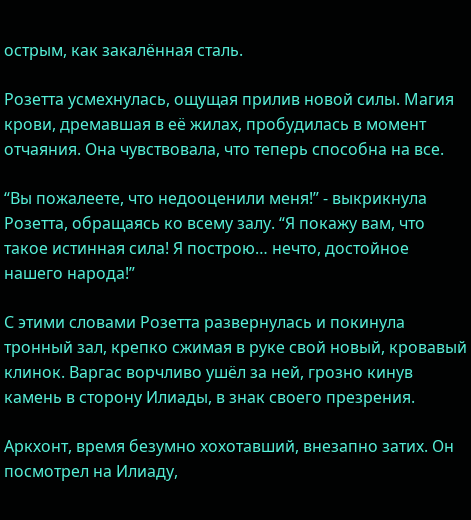острым, как закалённая сталь.

Розетта усмехнулась, ощущая прилив новой силы. Магия крови, дремавшая в её жилах, пробудилась в момент отчаяния. Она чувствовала, что теперь способна на все.

“Вы пожалеете, что недооценили меня!” - выкрикнула Розетта, обращаясь ко всему залу. “Я покажу вам, что такое истинная сила! Я построю… нечто, достойное нашего народа!”

С этими словами Розетта развернулась и покинула тронный зал, крепко сжимая в руке свой новый, кровавый клинок. Варгас ворчливо ушёл за ней, грозно кинув камень в сторону Илиады, в знак своего презрения.

Аркхонт, время безумно хохотавший, внезапно затих. Он посмотрел на Илиаду,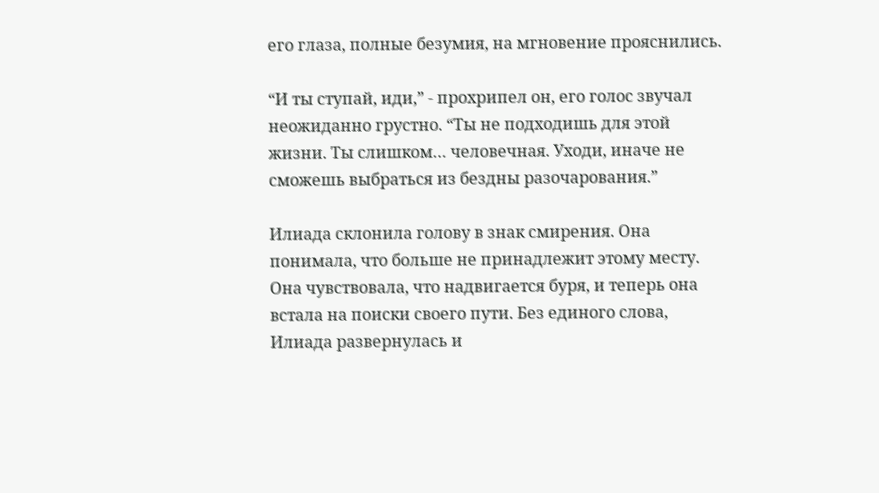его глаза, полные безумия, на мгновение прояснились.

“И ты ступай, иди,” - прохрипел он, его голос звучал неожиданно грустно. “Ты не подходишь для этой жизни. Ты слишком… человечная. Уходи, иначе не сможешь выбраться из бездны разочарования.”

Илиада склонила голову в знак смирения. Она понимала, что больше не принадлежит этому месту. Она чувствовала, что надвигается буря, и теперь она встала на поиски своего пути. Без единого слова, Илиада развернулась и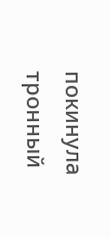покинула тронный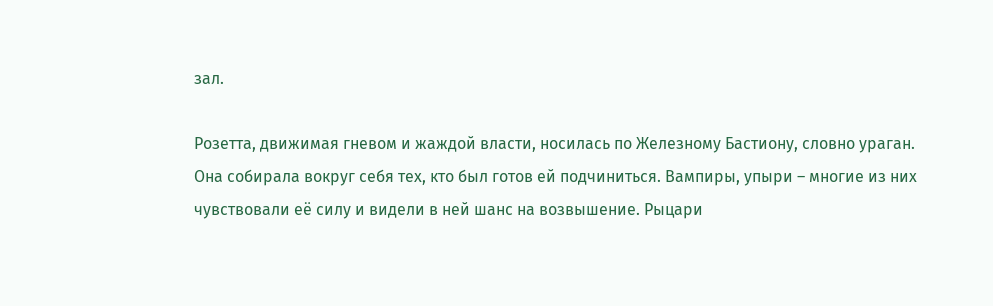зал.

Розетта, движимая гневом и жаждой власти, носилась по Железному Бастиону, словно ураган. Она собирала вокруг себя тех, кто был готов ей подчиниться. Вампиры, упыри – многие из них чувствовали её силу и видели в ней шанс на возвышение. Рыцари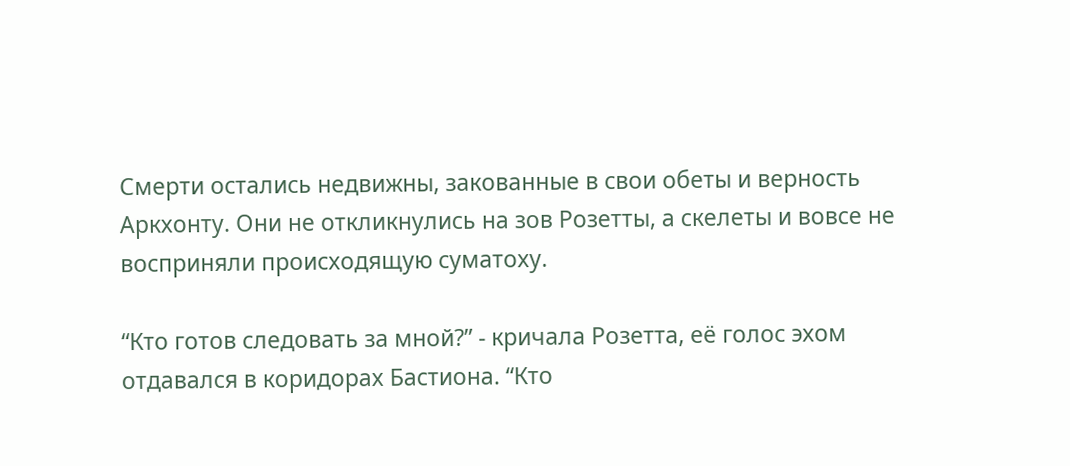Смерти остались недвижны, закованные в свои обеты и верность Аркхонту. Они не откликнулись на зов Розетты, а скелеты и вовсе не восприняли происходящую суматоху.

“Кто готов следовать за мной?” - кричала Розетта, её голос эхом отдавался в коридорах Бастиона. “Кто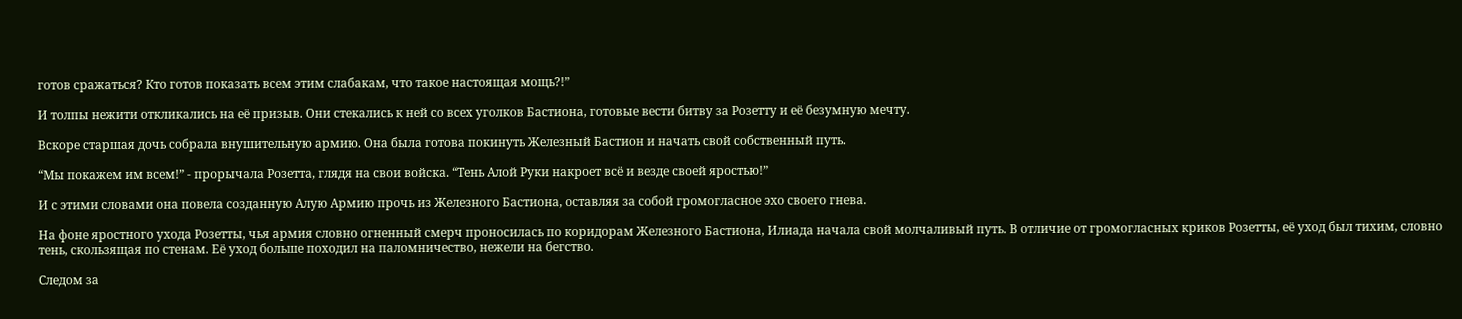готов сражаться? Кто готов показать всем этим слабакам, что такое настоящая мощь?!”

И толпы нежити откликались на её призыв. Они стекались к ней со всех уголков Бастиона, готовые вести битву за Розетту и её безумную мечту.

Вскоре старшая дочь собрала внушительную армию. Она была готова покинуть Железный Бастион и начать свой собственный путь.

“Мы покажем им всем!” - прорычала Розетта, глядя на свои войска. “Тень Алой Руки накроет всё и везде своей яростью!”

И с этими словами она повела созданную Алую Армию прочь из Железного Бастиона, оставляя за собой громогласное эхо своего гнева.

На фоне яростного ухода Розетты, чья армия словно огненный смерч проносилась по коридорам Железного Бастиона, Илиада начала свой молчаливый путь. В отличие от громогласных криков Розетты, её уход был тихим, словно тень, скользящая по стенам. Её уход больше походил на паломничество, нежели на бегство.

Следом за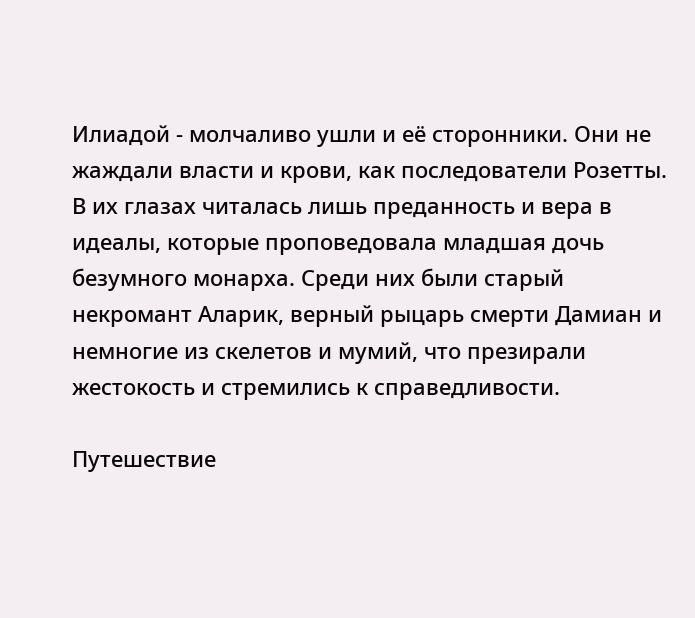Илиадой - молчаливо ушли и её сторонники. Они не жаждали власти и крови, как последователи Розетты. В их глазах читалась лишь преданность и вера в идеалы, которые проповедовала младшая дочь безумного монарха. Среди них были старый некромант Аларик, верный рыцарь смерти Дамиан и немногие из скелетов и мумий, что презирали жестокость и стремились к справедливости.

Путешествие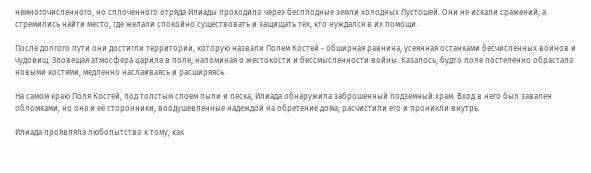немногочисленного, но сплоченного отряда Илиады проходило через бесплодные земли холодных Пустошей. Они не искали сражений, а стремились найти место, где желали спокойно существовать и защищать тех, кто нуждался в их помощи.

После долгого пути они достигли территории, которую назвали Полем Костей - обширная равнина, усеянная останками бесчисленных воинов и чудовищ. Зловещая атмосфера царила в поле, напоминая о жестокости и бессмысленности войны. Казалось, будто поле постепенно обрастало новыми костями, медленно наслаиваясь и расширяясь.

На самом краю Поля Костей, под толстым слоем пыли и песка, Илиада обнаружила заброшенный подземный храм. Вход в него был завален обломками, но она и её сторонники, воодушевленные надеждой на обретение дома, расчистили его и проникли внутрь.

Илиада проявляла любопытство к тому, как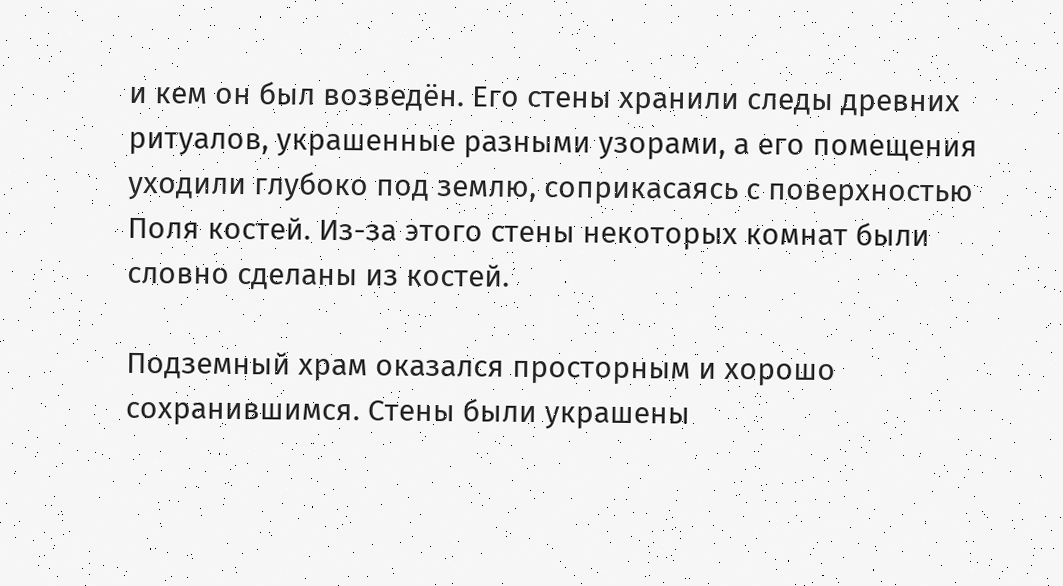и кем он был возведён. Его стены хранили следы древних ритуалов, украшенные разными узорами, а его помещения уходили глубоко под землю, соприкасаясь с поверхностью Поля костей. Из-за этого стены некоторых комнат были словно сделаны из костей.

Подземный храм оказался просторным и хорошо сохранившимся. Стены были украшены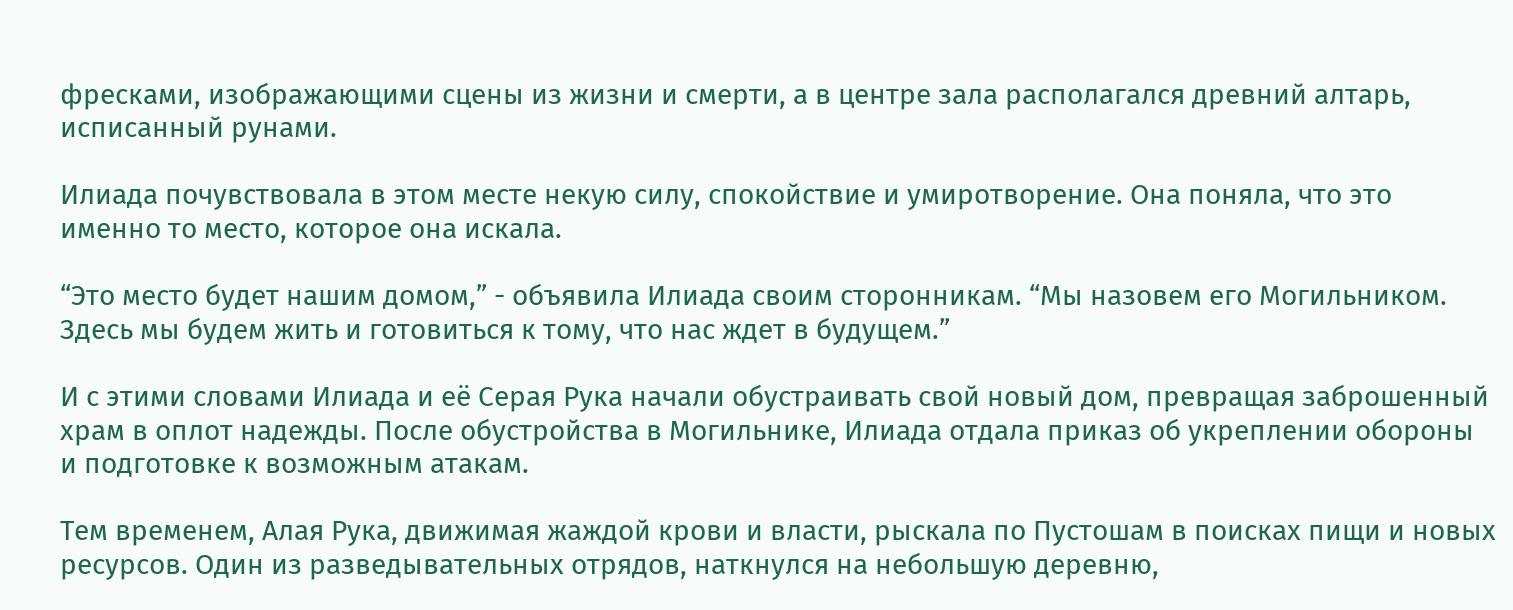фресками, изображающими сцены из жизни и смерти, а в центре зала располагался древний алтарь, исписанный рунами.

Илиада почувствовала в этом месте некую силу, спокойствие и умиротворение. Она поняла, что это именно то место, которое она искала.

“Это место будет нашим домом,” - объявила Илиада своим сторонникам. “Мы назовем его Могильником. Здесь мы будем жить и готовиться к тому, что нас ждет в будущем.”

И с этими словами Илиада и её Серая Рука начали обустраивать свой новый дом, превращая заброшенный храм в оплот надежды. После обустройства в Могильнике, Илиада отдала приказ об укреплении обороны и подготовке к возможным атакам.

Тем временем, Алая Рука, движимая жаждой крови и власти, рыскала по Пустошам в поисках пищи и новых ресурсов. Один из разведывательных отрядов, наткнулся на небольшую деревню,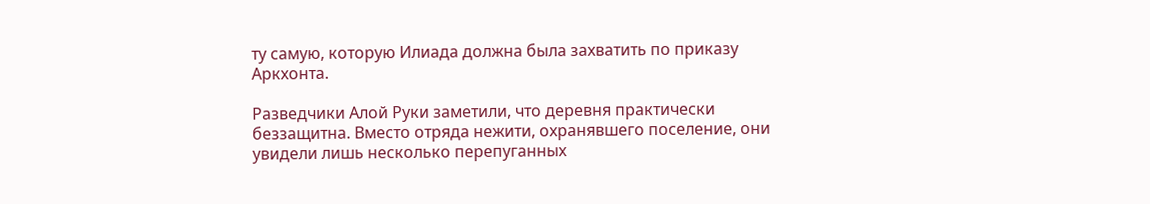ту самую, которую Илиада должна была захватить по приказу Аркхонта.

Разведчики Алой Руки заметили, что деревня практически беззащитна. Вместо отряда нежити, охранявшего поселение, они увидели лишь несколько перепуганных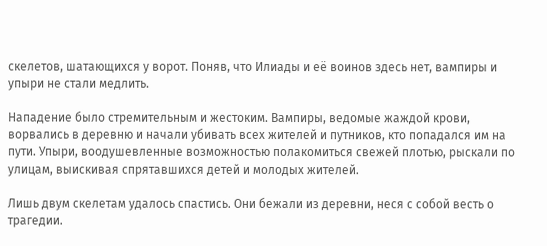скелетов, шатающихся у ворот. Поняв, что Илиады и её воинов здесь нет, вампиры и упыри не стали медлить.

Нападение было стремительным и жестоким. Вампиры, ведомые жаждой крови, ворвались в деревню и начали убивать всех жителей и путников, кто попадался им на пути. Упыри, воодушевленные возможностью полакомиться свежей плотью, рыскали по улицам, выискивая спрятавшихся детей и молодых жителей.

Лишь двум скелетам удалось спастись. Они бежали из деревни, неся с собой весть о трагедии.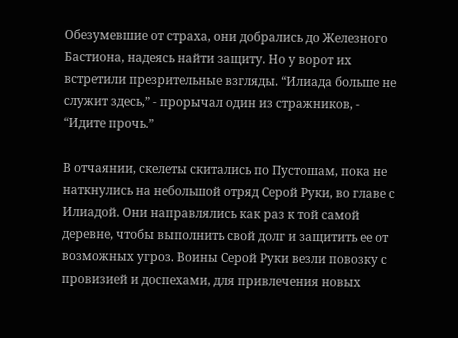Обезумевшие от страха, они добрались до Железного Бастиона, надеясь найти защиту. Но у ворот их встретили презрительные взгляды. “Илиада больше не служит здесь,” - прорычал один из стражников, - “Идите прочь.”

В отчаянии, скелеты скитались по Пустошам, пока не наткнулись на небольшой отряд Серой Руки, во главе с Илиадой. Они направлялись как раз к той самой деревне, чтобы выполнить свой долг и защитить ее от возможных угроз. Воины Серой Руки везли повозку с провизией и доспехами, для привлечения новых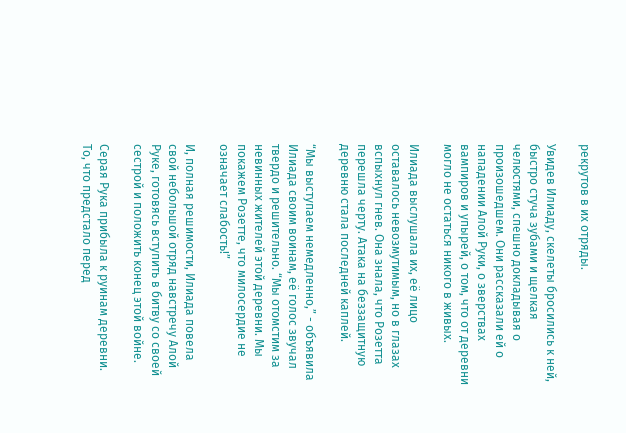рекрутов в их отряды.

Увидев Илиаду, скелеты бросились к ней, быстро стуча зубами и щелкая челюстями, спешно докладывая о произошедшем. Они рассказали ей о нападении Алой Руки, о зверствах вампиров и упырей, о том, что от деревни могло не остаться никого в живых.

Илиада выслушала их, её лицо оставалось невозмутимым, но в глазах вспыхнул гнев. Она знала, что Розетта перешла черту. Атака на беззащитную деревню стала последней каплей.

“Мы выступаем немедленно,” - объявила Илиада своим воинам, её голос звучал твердо и решительно. “Мы отомстим за невинных жителей этой деревни. Мы покажем Розетте, что милосердие не означает слабость!”

И, полная решимости, Илиада повела свой небольшой отряд навстречу Алой Руке, готовясь вступить в битву со своей сестрой и положить конец этой войне.

Серая Рука прибыла к руинам деревни. То, что предстало перед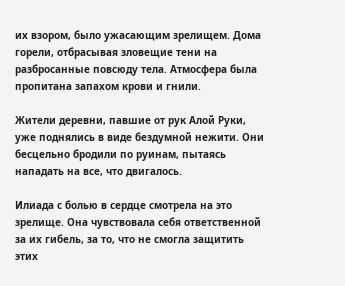их взором, было ужасающим зрелищем. Дома горели, отбрасывая зловещие тени на разбросанные повсюду тела. Атмосфера была пропитана запахом крови и гнили.

Жители деревни, павшие от рук Алой Руки, уже поднялись в виде бездумной нежити. Они бесцельно бродили по руинам, пытаясь нападать на все, что двигалось.

Илиада с болью в сердце смотрела на это зрелище. Она чувствовала себя ответственной за их гибель, за то, что не смогла защитить этих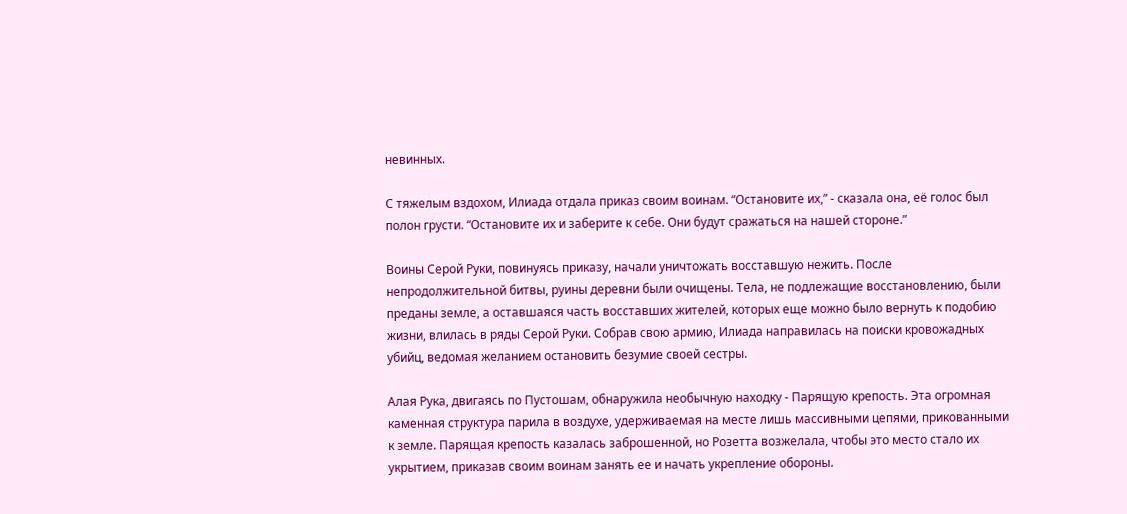невинных.

С тяжелым вздохом, Илиада отдала приказ своим воинам. “Остановите их,” - сказала она, её голос был полон грусти. “Остановите их и заберите к себе. Они будут сражаться на нашей стороне.”

Воины Серой Руки, повинуясь приказу, начали уничтожать восставшую нежить. После непродолжительной битвы, руины деревни были очищены. Тела, не подлежащие восстановлению, были преданы земле, а оставшаяся часть восставших жителей, которых еще можно было вернуть к подобию жизни, влилась в ряды Серой Руки. Собрав свою армию, Илиада направилась на поиски кровожадных убийц, ведомая желанием остановить безумие своей сестры.

Алая Рука, двигаясь по Пустошам, обнаружила необычную находку - Парящую крепость. Эта огромная каменная структура парила в воздухе, удерживаемая на месте лишь массивными цепями, прикованными к земле. Парящая крепость казалась заброшенной, но Розетта возжелала, чтобы это место стало их укрытием, приказав своим воинам занять ее и начать укрепление обороны.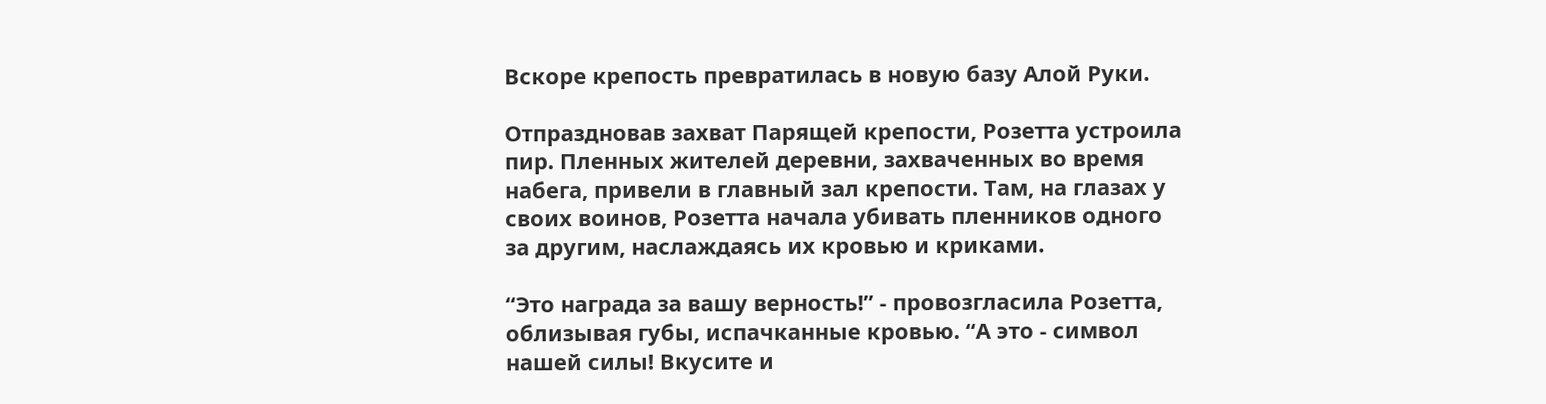Вскоре крепость превратилась в новую базу Алой Руки.

Отпраздновав захват Парящей крепости, Розетта устроила пир. Пленных жителей деревни, захваченных во время набега, привели в главный зал крепости. Там, на глазах у своих воинов, Розетта начала убивать пленников одного за другим, наслаждаясь их кровью и криками.

“Это награда за вашу верность!” - провозгласила Розетта, облизывая губы, испачканные кровью. “А это - символ нашей силы! Вкусите и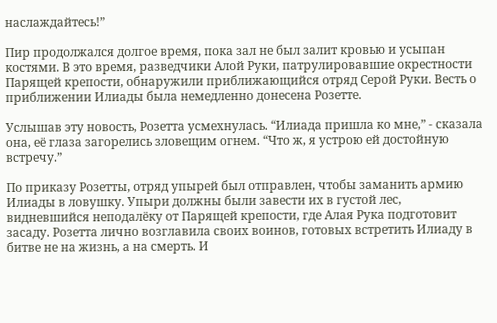наслаждайтесь!”

Пир продолжался долгое время, пока зал не был залит кровью и усыпан костями. В это время, разведчики Алой Руки, патрулировавшие окрестности Парящей крепости, обнаружили приближающийся отряд Серой Руки. Весть о приближении Илиады была немедленно донесена Розетте.

Услышав эту новость, Розетта усмехнулась. “Илиада пришла ко мне,” - сказала она, её глаза загорелись зловещим огнем. “Что ж, я устрою ей достойную встречу.”

По приказу Розетты, отряд упырей был отправлен, чтобы заманить армию Илиады в ловушку. Упыри должны были завести их в густой лес, видневшийся неподалёку от Парящей крепости, где Алая Рука подготовит засаду. Розетта лично возглавила своих воинов, готовых встретить Илиаду в битве не на жизнь, а на смерть. И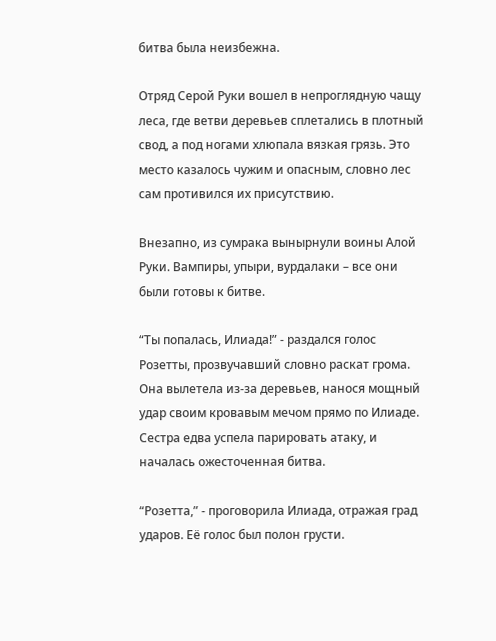битва была неизбежна.

Отряд Серой Руки вошел в непроглядную чащу леса, где ветви деревьев сплетались в плотный свод, а под ногами хлюпала вязкая грязь. Это место казалось чужим и опасным, словно лес сам противился их присутствию.

Внезапно, из сумрака вынырнули воины Алой Руки. Вампиры, упыри, вурдалаки – все они были готовы к битве.

“Ты попалась, Илиада!” - раздался голос Розетты, прозвучавший словно раскат грома. Она вылетела из-за деревьев, нанося мощный удар своим кровавым мечом прямо по Илиаде. Сестра едва успела парировать атаку, и началась ожесточенная битва.

“Розетта,” - проговорила Илиада, отражая град ударов. Её голос был полон грусти.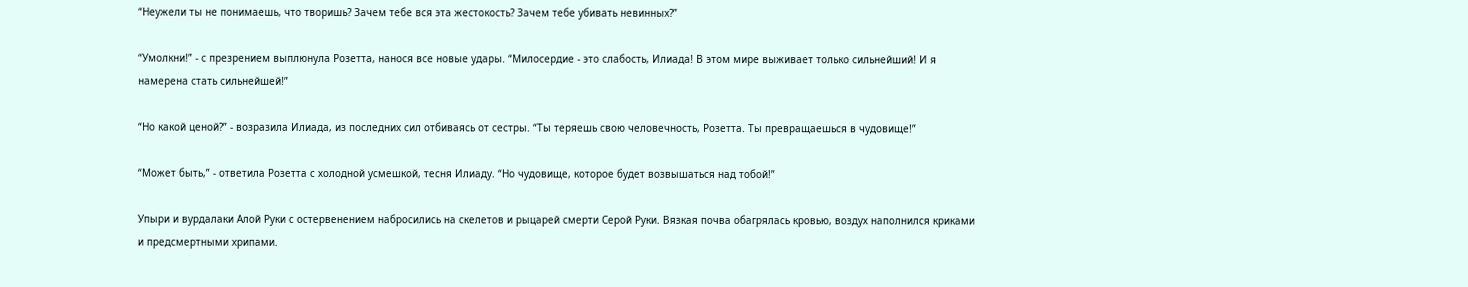“Неужели ты не понимаешь, что творишь? Зачем тебе вся эта жестокость? Зачем тебе убивать невинных?”

“Умолкни!” - с презрением выплюнула Розетта, нанося все новые удары. “Милосердие - это слабость, Илиада! В этом мире выживает только сильнейший! И я намерена стать сильнейшей!”

“Но какой ценой?” - возразила Илиада, из последних сил отбиваясь от сестры. “Ты теряешь свою человечность, Розетта. Ты превращаешься в чудовище!”

“Может быть,” - ответила Розетта с холодной усмешкой, тесня Илиаду. “Но чудовище, которое будет возвышаться над тобой!”

Упыри и вурдалаки Алой Руки с остервенением набросились на скелетов и рыцарей смерти Серой Руки. Вязкая почва обагрялась кровью, воздух наполнился криками и предсмертными хрипами.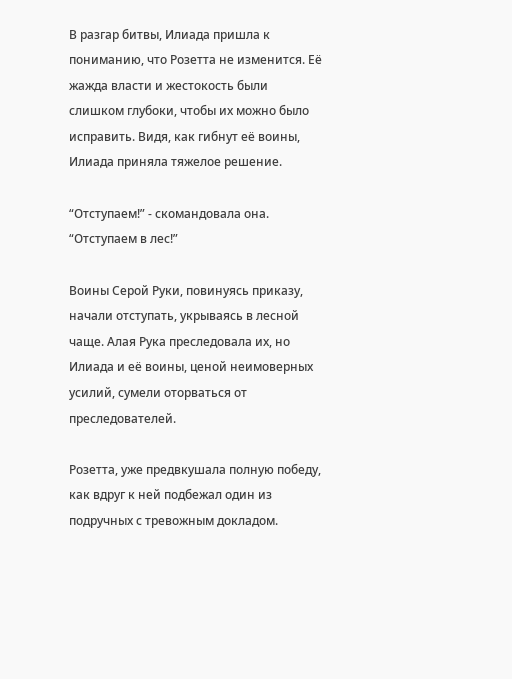В разгар битвы, Илиада пришла к пониманию, что Розетта не изменится. Её жажда власти и жестокость были слишком глубоки, чтобы их можно было исправить. Видя, как гибнут её воины, Илиада приняла тяжелое решение.

“Отступаем!” - скомандовала она. “Отступаем в лес!”

Воины Серой Руки, повинуясь приказу, начали отступать, укрываясь в лесной чаще. Алая Рука преследовала их, но Илиада и её воины, ценой неимоверных усилий, сумели оторваться от преследователей.

Розетта, уже предвкушала полную победу, как вдруг к ней подбежал один из подручных с тревожным докладом.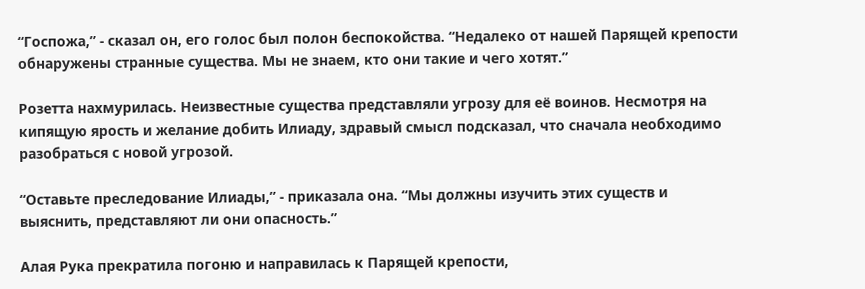“Госпожа,” - сказал он, его голос был полон беспокойства. “Недалеко от нашей Парящей крепости обнаружены странные существа. Мы не знаем, кто они такие и чего хотят.”

Розетта нахмурилась. Неизвестные существа представляли угрозу для её воинов. Несмотря на кипящую ярость и желание добить Илиаду, здравый смысл подсказал, что сначала необходимо разобраться с новой угрозой.

“Оставьте преследование Илиады,” - приказала она. “Мы должны изучить этих существ и выяснить, представляют ли они опасность.”

Алая Рука прекратила погоню и направилась к Парящей крепости,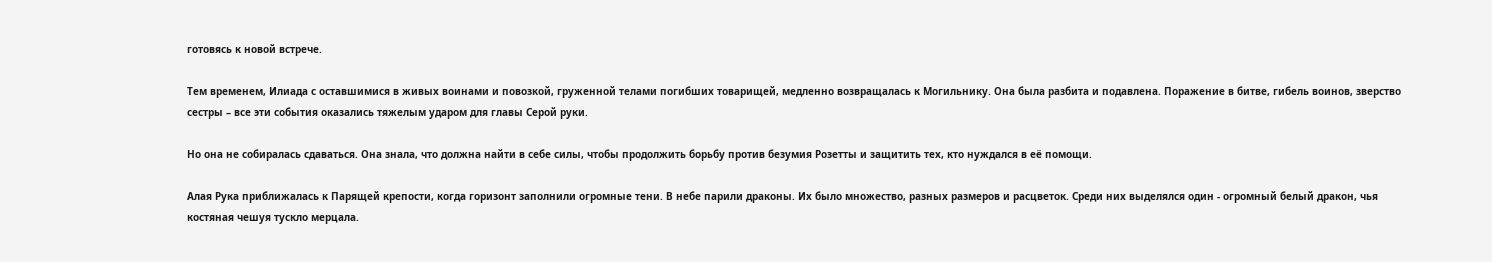готовясь к новой встрече.

Тем временем, Илиада с оставшимися в живых воинами и повозкой, груженной телами погибших товарищей, медленно возвращалась к Могильнику. Она была разбита и подавлена. Поражение в битве, гибель воинов, зверство сестры – все эти события оказались тяжелым ударом для главы Серой руки.

Но она не собиралась сдаваться. Она знала, что должна найти в себе силы, чтобы продолжить борьбу против безумия Розетты и защитить тех, кто нуждался в её помощи.

Алая Рука приближалась к Парящей крепости, когда горизонт заполнили огромные тени. В небе парили драконы. Их было множество, разных размеров и расцветок. Среди них выделялся один - огромный белый дракон, чья костяная чешуя тускло мерцала.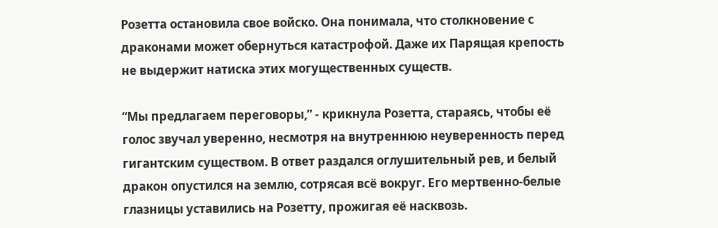Розетта остановила свое войско. Она понимала, что столкновение с драконами может обернуться катастрофой. Даже их Парящая крепость не выдержит натиска этих могущественных существ.

“Мы предлагаем переговоры,” - крикнула Розетта, стараясь, чтобы её голос звучал уверенно, несмотря на внутреннюю неуверенность перед гигантским существом. В ответ раздался оглушительный рев, и белый дракон опустился на землю, сотрясая всё вокруг. Его мертвенно-белые глазницы уставились на Розетту, прожигая её насквозь.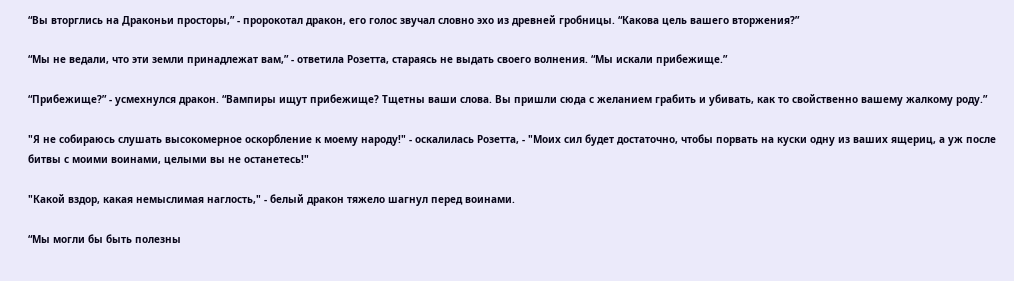“Вы вторглись на Драконьи просторы,” - пророкотал дракон, его голос звучал словно эхо из древней гробницы. “Какова цель вашего вторжения?”

“Мы не ведали, что эти земли принадлежат вам,” - ответила Розетта, стараясь не выдать своего волнения. “Мы искали прибежище.”

“Прибежище?” - усмехнулся дракон. “Вампиры ищут прибежище? Тщетны ваши слова. Вы пришли сюда с желанием грабить и убивать, как то свойственно вашему жалкому роду.”

"Я не собираюсь слушать высокомерное оскорбление к моему народу!" - оскалилась Розетта, - "Моих сил будет достаточно, чтобы порвать на куски одну из ваших ящериц, а уж после битвы с моими воинами, целыми вы не останетесь!"

"Какой вздор, какая немыслимая наглость," - белый дракон тяжело шагнул перед воинами.

“Мы могли бы быть полезны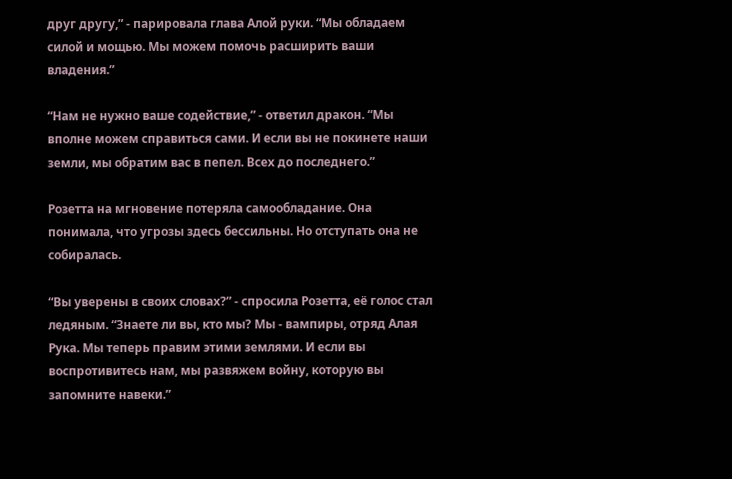друг другу,” - парировала глава Алой руки. “Мы обладаем силой и мощью. Мы можем помочь расширить ваши владения.”

“Нам не нужно ваше содействие,” - ответил дракон. “Мы вполне можем справиться сами. И если вы не покинете наши земли, мы обратим вас в пепел. Всех до последнего.”

Розетта на мгновение потеряла самообладание. Она понимала, что угрозы здесь бессильны. Но отступать она не собиралась.

“Вы уверены в своих словах?” - спросила Розетта, её голос стал ледяным. “Знаете ли вы, кто мы? Мы - вампиры, отряд Алая Рука. Мы теперь правим этими землями. И если вы воспротивитесь нам, мы развяжем войну, которую вы запомните навеки.”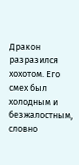Дракон разразился хохотом. Его смех был холодным и безжалостным, словно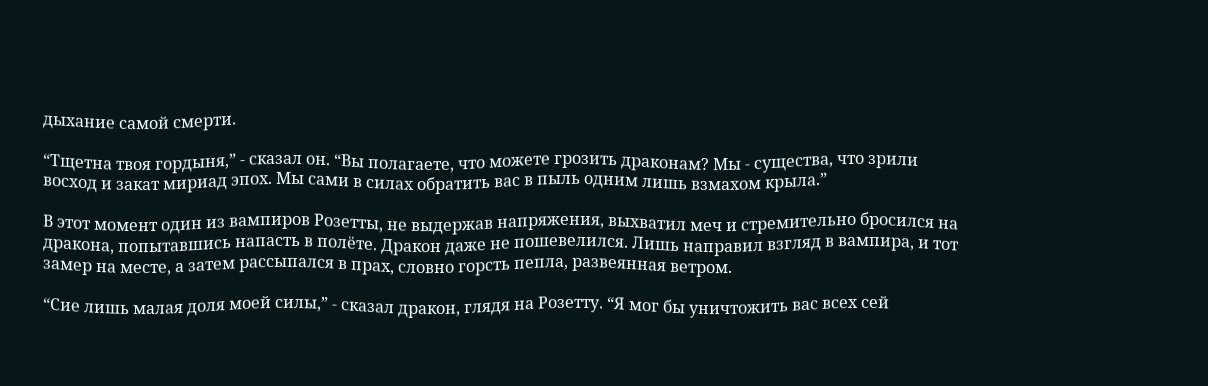дыхание самой смерти.

“Тщетна твоя гордыня,” - сказал он. “Вы полагаете, что можете грозить драконам? Мы - существа, что зрили восход и закат мириад эпох. Мы сами в силах обратить вас в пыль одним лишь взмахом крыла.”

В этот момент один из вампиров Розетты, не выдержав напряжения, выхватил меч и стремительно бросился на дракона, попытавшись напасть в полёте. Дракон даже не пошевелился. Лишь направил взгляд в вампира, и тот замер на месте, а затем рассыпался в прах, словно горсть пепла, развеянная ветром.

“Сие лишь малая доля моей силы,” - сказал дракон, глядя на Розетту. “Я мог бы уничтожить вас всех сей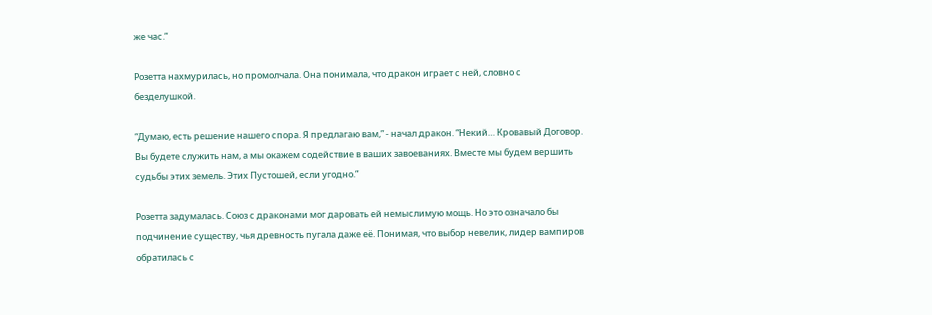же час.”

Розетта нахмурилась, но промолчала. Она понимала, что дракон играет с ней, словно с безделушкой.

“Думаю, есть решение нашего спора. Я предлагаю вам,” - начал дракон. “Некий… Кровавый Договор. Вы будете служить нам, а мы окажем содействие в ваших завоеваниях. Вместе мы будем вершить судьбы этих земель. Этих Пустошей, если угодно.”

Розетта задумалась. Союз с драконами мог даровать ей немыслимую мощь. Но это означало бы подчинение существу, чья древность пугала даже её. Понимая, что выбор невелик, лидер вампиров обратилась с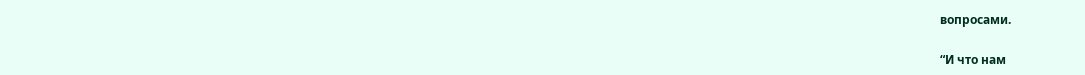вопросами.

“И что нам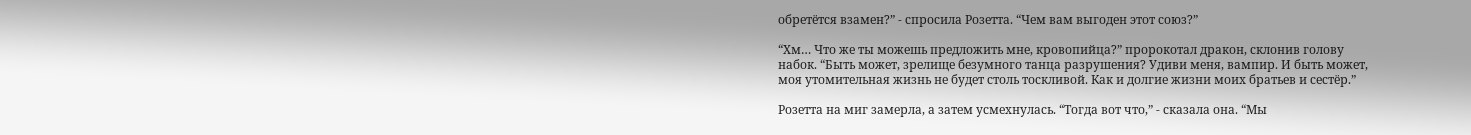обретётся взамен?” - спросила Розетта. “Чем вам выгоден этот союз?”

“Хм… Что же ты можешь предложить мне, кровопийца?” пророкотал дракон, склонив голову набок. “Быть может, зрелище безумного танца разрушения? Удиви меня, вампир. И быть может, моя утомительная жизнь не будет столь тоскливой. Как и долгие жизни моих братьев и сестёр.”

Розетта на миг замерла, а затем усмехнулась. “Тогда вот что,” - сказала она. “Мы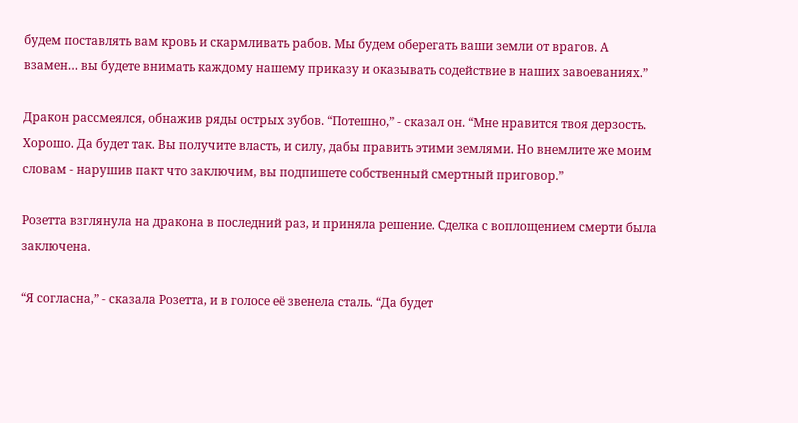будем поставлять вам кровь и скармливать рабов. Мы будем оберегать ваши земли от врагов. А взамен… вы будете внимать каждому нашему приказу и оказывать содействие в наших завоеваниях.”

Дракон рассмеялся, обнажив ряды острых зубов. “Потешно,” - сказал он. “Мне нравится твоя дерзость. Хорошо. Да будет так. Вы получите власть, и силу, дабы править этими землями. Но внемлите же моим словам - нарушив пакт что заключим, вы подпишете собственный смертный приговор.”

Розетта взглянула на дракона в последний раз, и приняла решение. Сделка с воплощением смерти была заключена.

“Я согласна,” - сказала Розетта, и в голосе её звенела сталь. “Да будет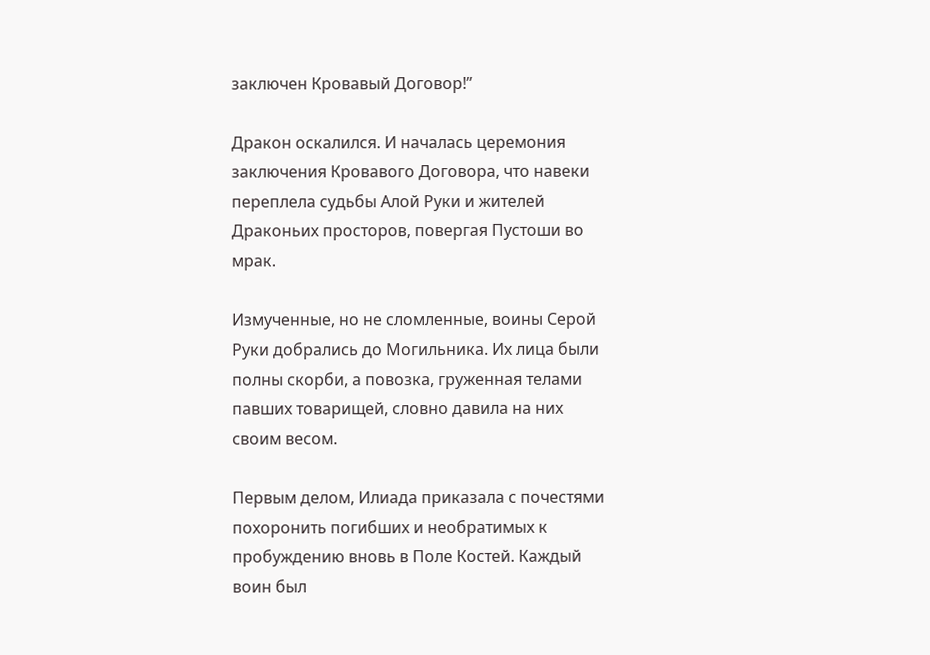заключен Кровавый Договор!”

Дракон оскалился. И началась церемония заключения Кровавого Договора, что навеки переплела судьбы Алой Руки и жителей Драконьих просторов, повергая Пустоши во мрак.

Измученные, но не сломленные, воины Серой Руки добрались до Могильника. Их лица были полны скорби, а повозка, груженная телами павших товарищей, словно давила на них своим весом.

Первым делом, Илиада приказала с почестями похоронить погибших и необратимых к пробуждению вновь в Поле Костей. Каждый воин был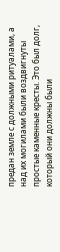предан земле с должными ритуалами, а над их могилами были воздвигнуты простые каменные кресты. Это был долг, который они должны были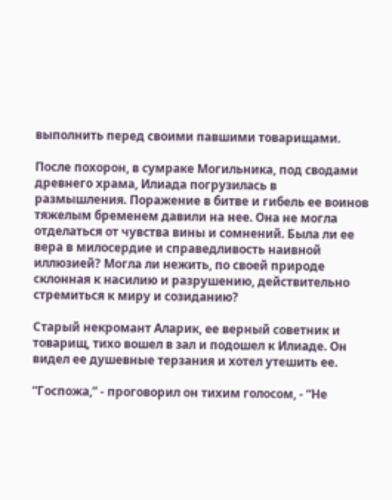выполнить перед своими павшими товарищами.

После похорон, в сумраке Могильника, под сводами древнего храма, Илиада погрузилась в размышления. Поражение в битве и гибель ее воинов тяжелым бременем давили на нее. Она не могла отделаться от чувства вины и сомнений. Была ли ее вера в милосердие и справедливость наивной иллюзией? Могла ли нежить, по своей природе склонная к насилию и разрушению, действительно стремиться к миру и созиданию?

Старый некромант Аларик, ее верный советник и товарищ, тихо вошел в зал и подошел к Илиаде. Он видел ее душевные терзания и хотел утешить ее.

“Госпожа,” - проговорил он тихим голосом, - “Не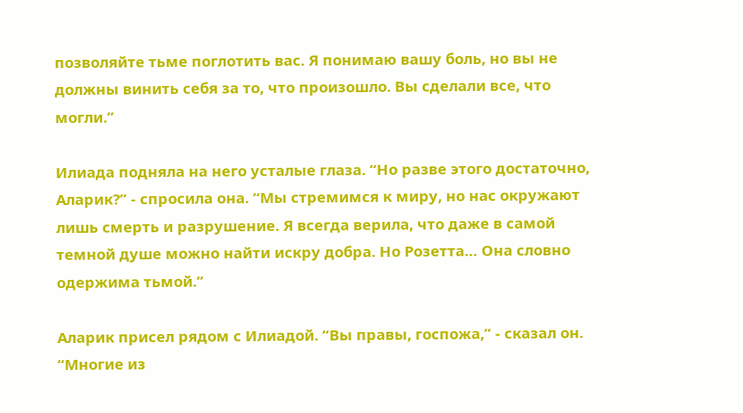позволяйте тьме поглотить вас. Я понимаю вашу боль, но вы не должны винить себя за то, что произошло. Вы сделали все, что могли.”

Илиада подняла на него усталые глаза. “Но разве этого достаточно, Аларик?” - спросила она. “Мы стремимся к миру, но нас окружают лишь смерть и разрушение. Я всегда верила, что даже в самой темной душе можно найти искру добра. Но Розетта… Она словно одержима тьмой.”

Аларик присел рядом с Илиадой. “Вы правы, госпожа,” - сказал он. “Многие из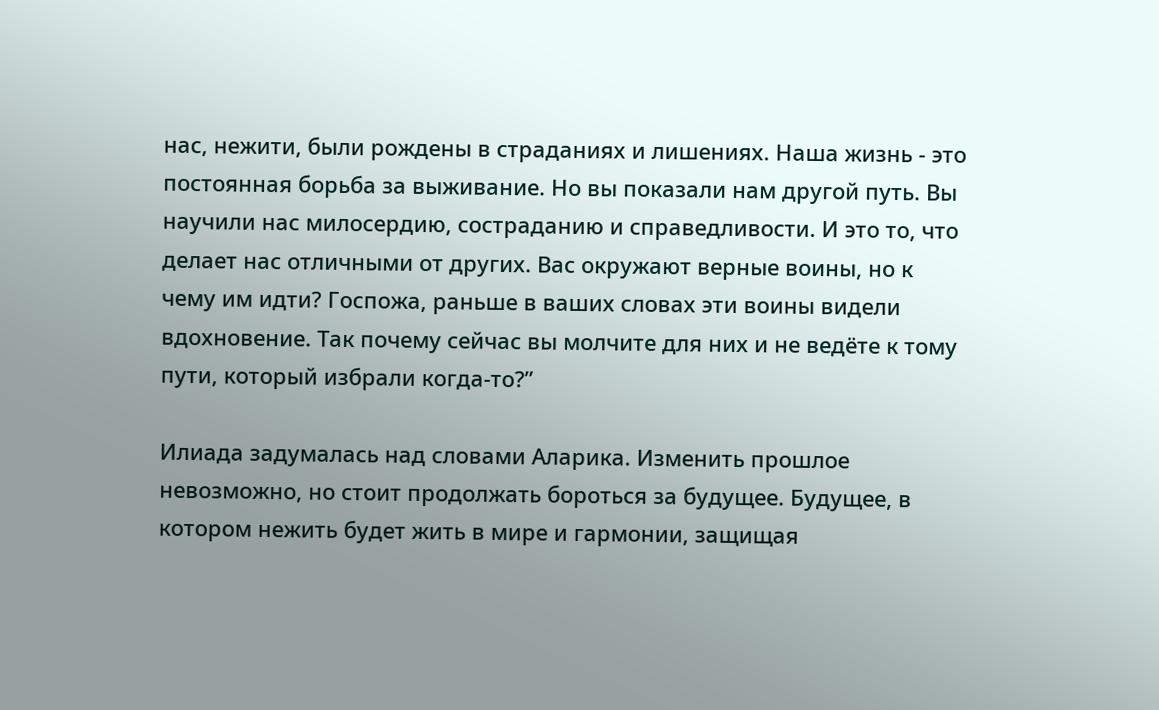нас, нежити, были рождены в страданиях и лишениях. Наша жизнь - это постоянная борьба за выживание. Но вы показали нам другой путь. Вы научили нас милосердию, состраданию и справедливости. И это то, что делает нас отличными от других. Вас окружают верные воины, но к чему им идти? Госпожа, раньше в ваших словах эти воины видели вдохновение. Так почему сейчас вы молчите для них и не ведёте к тому пути, который избрали когда-то?”

Илиада задумалась над словами Аларика. Изменить прошлое невозможно, но стоит продолжать бороться за будущее. Будущее, в котором нежить будет жить в мире и гармонии, защищая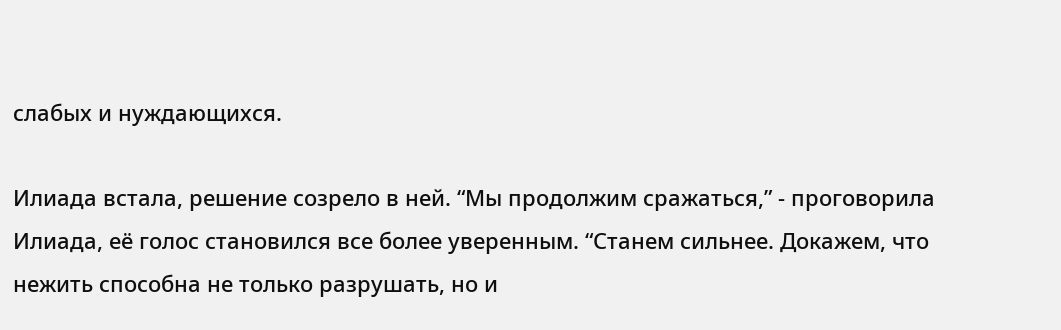слабых и нуждающихся.

Илиада встала, решение созрело в ней. “Мы продолжим сражаться,” - проговорила Илиада, её голос становился все более уверенным. “Станем сильнее. Докажем, что нежить способна не только разрушать, но и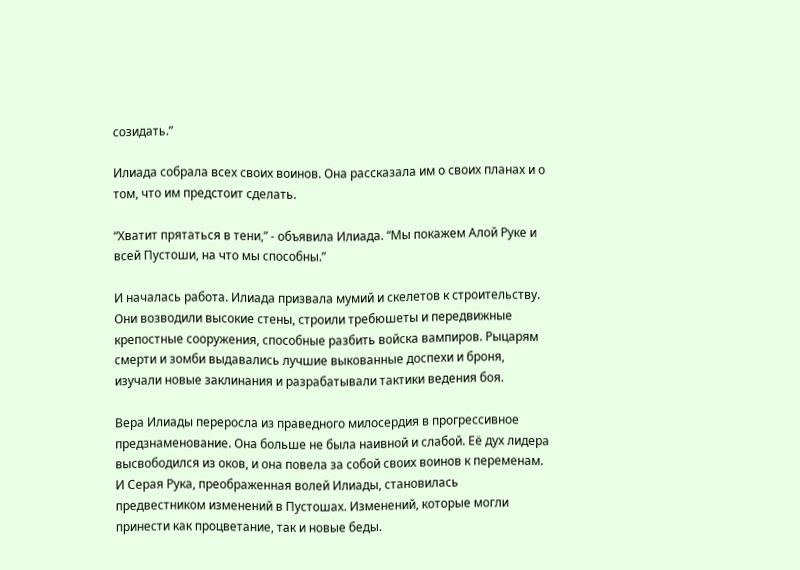созидать.”

Илиада собрала всех своих воинов. Она рассказала им о своих планах и о том, что им предстоит сделать.

“Хватит прятаться в тени,” - объявила Илиада. “Мы покажем Алой Руке и всей Пустоши, на что мы способны.”

И началась работа. Илиада призвала мумий и скелетов к строительству. Они возводили высокие стены, строили требюшеты и передвижные крепостные сооружения, способные разбить войска вампиров. Рыцарям смерти и зомби выдавались лучшие выкованные доспехи и броня, изучали новые заклинания и разрабатывали тактики ведения боя.

Вера Илиады переросла из праведного милосердия в прогрессивное предзнаменование. Она больше не была наивной и слабой. Её дух лидера высвободился из оков, и она повела за собой своих воинов к переменам. И Серая Рука, преображенная волей Илиады, становилась предвестником изменений в Пустошах. Изменений, которые могли принести как процветание, так и новые беды.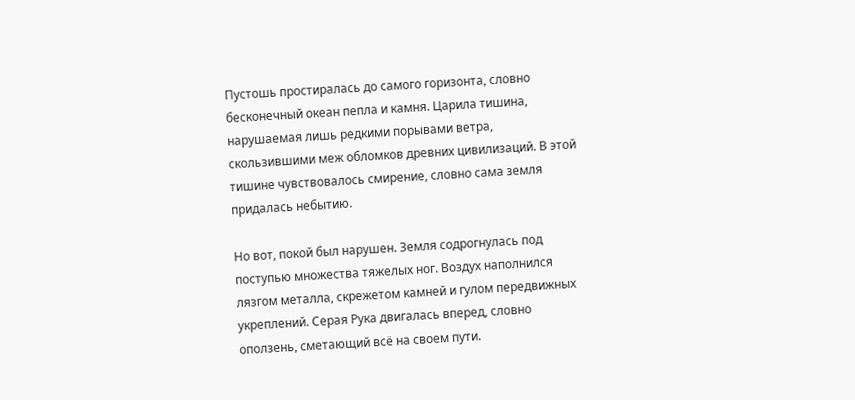Пустошь простиралась до самого горизонта, словно бесконечный океан пепла и камня. Царила тишина, нарушаемая лишь редкими порывами ветра, скользившими меж обломков древних цивилизаций. В этой тишине чувствовалось смирение, словно сама земля придалась небытию.

Но вот, покой был нарушен. Земля содрогнулась под поступью множества тяжелых ног. Воздух наполнился лязгом металла, скрежетом камней и гулом передвижных укреплений. Серая Рука двигалась вперед, словно оползень, сметающий всё на своем пути.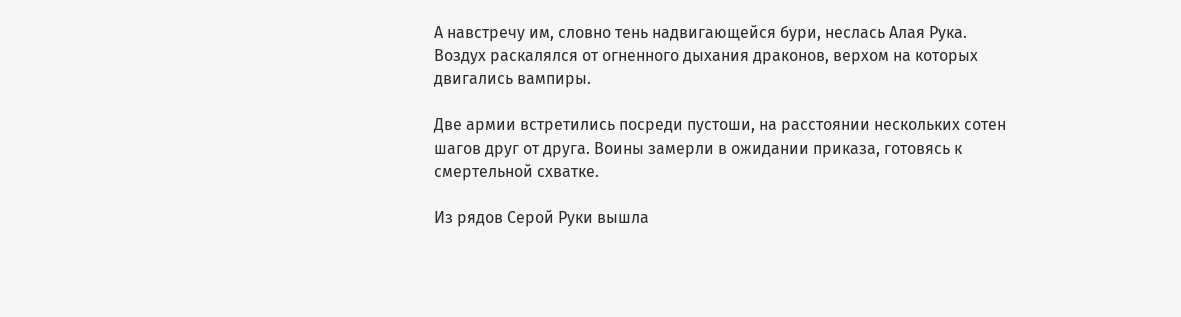А навстречу им, словно тень надвигающейся бури, неслась Алая Рука. Воздух раскалялся от огненного дыхания драконов, верхом на которых двигались вампиры.

Две армии встретились посреди пустоши, на расстоянии нескольких сотен шагов друг от друга. Воины замерли в ожидании приказа, готовясь к смертельной схватке.

Из рядов Серой Руки вышла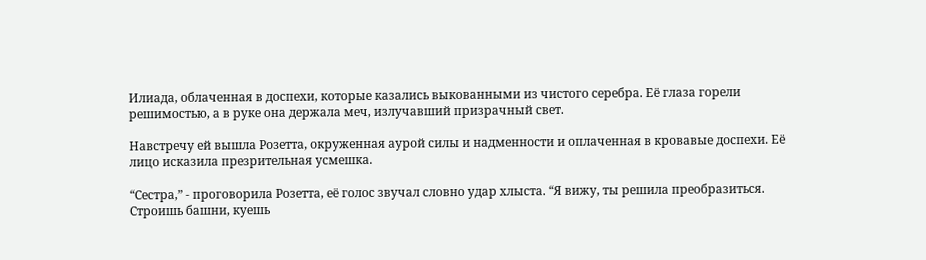Илиада, облаченная в доспехи, которые казались выкованными из чистого серебра. Её глаза горели решимостью, а в руке она держала меч, излучавший призрачный свет.

Навстречу ей вышла Розетта, окруженная аурой силы и надменности и оплаченная в кровавые доспехи. Её лицо исказила презрительная усмешка.

“Сестра,” - проговорила Розетта, её голос звучал словно удар хлыста. “Я вижу, ты решила преобразиться. Строишь башни, куешь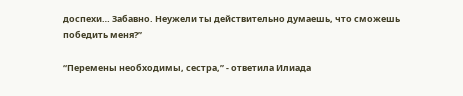доспехи… Забавно. Неужели ты действительно думаешь, что сможешь победить меня?”

“Перемены необходимы, сестра,” - ответила Илиада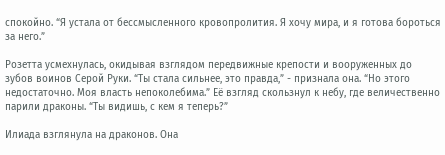спокойно. “Я устала от бессмысленного кровопролития. Я хочу мира, и я готова бороться за него.”

Розетта усмехнулась, окидывая взглядом передвижные крепости и вооруженных до зубов воинов Серой Руки. “Ты стала сильнее, это правда,” - признала она. “Но этого недостаточно. Моя власть непоколебима.” Её взгляд скользнул к небу, где величественно парили драконы. “Ты видишь, с кем я теперь?”

Илиада взглянула на драконов. Она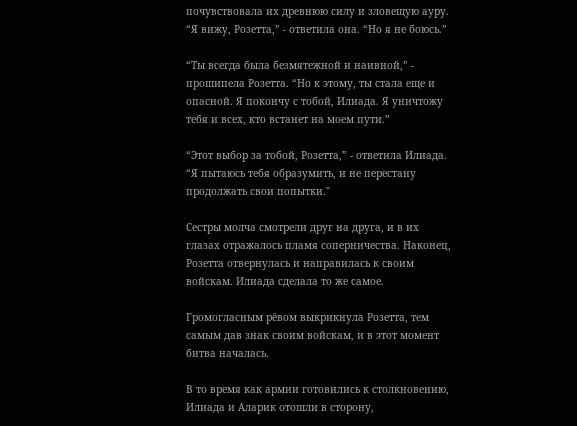почувствовала их древнюю силу и зловещую ауру. “Я вижу, Розетта,” - ответила она. “Но я не боюсь.”

“Ты всегда была безмятежной и наивной,” - прошипела Розетта. “Но к этому, ты стала еще и опасной. Я покончу с тобой, Илиада. Я уничтожу тебя и всех, кто встанет на моем пути.”

“Этот выбор за тобой, Розетта,” - ответила Илиада. “Я пытаюсь тебя образумить, и не перестану продолжать свои попытки."

Сестры молча смотрели друг на друга, и в их глазах отражалось пламя соперничества. Наконец, Розетта отвернулась и направилась к своим войскам. Илиада сделала то же самое.

Громогласным рёвом выкрикнула Розетта, тем самым дав знак своим войскам, и в этот момент битва началась.

В то время как армии готовились к столкновению, Илиада и Аларик отошли в сторону,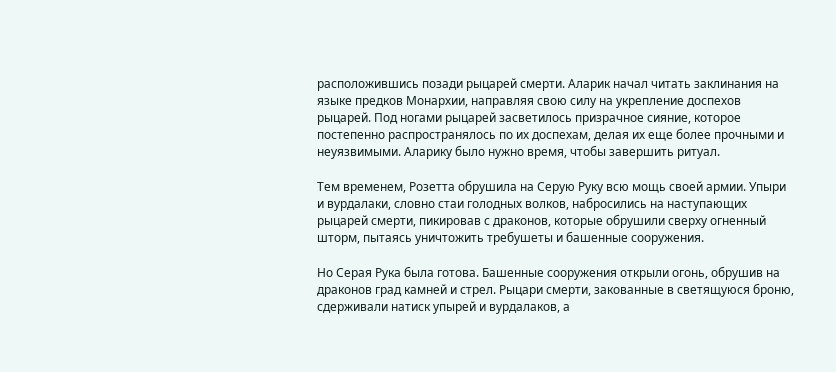расположившись позади рыцарей смерти. Аларик начал читать заклинания на языке предков Монархии, направляя свою силу на укрепление доспехов рыцарей. Под ногами рыцарей засветилось призрачное сияние, которое постепенно распространялось по их доспехам, делая их еще более прочными и неуязвимыми. Аларику было нужно время, чтобы завершить ритуал.

Тем временем, Розетта обрушила на Серую Руку всю мощь своей армии. Упыри и вурдалаки, словно стаи голодных волков, набросились на наступающих рыцарей смерти, пикировав с драконов, которые обрушили сверху огненный шторм, пытаясь уничтожить требушеты и башенные сооружения.

Но Серая Рука была готова. Башенные сооружения открыли огонь, обрушив на драконов град камней и стрел. Рыцари смерти, закованные в светящуюся броню, сдерживали натиск упырей и вурдалаков, а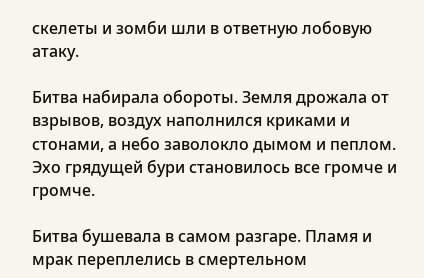скелеты и зомби шли в ответную лобовую атаку.

Битва набирала обороты. Земля дрожала от взрывов, воздух наполнился криками и стонами, а небо заволокло дымом и пеплом. Эхо грядущей бури становилось все громче и громче.

Битва бушевала в самом разгаре. Пламя и мрак переплелись в смертельном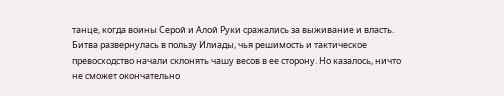танце, когда воины Серой и Алой Руки сражались за выживание и власть. Битва развернулась в пользу Илиады, чья решимость и тактическое превосходство начали склонять чашу весов в ее сторону. Но казалось, ничто не сможет окончательно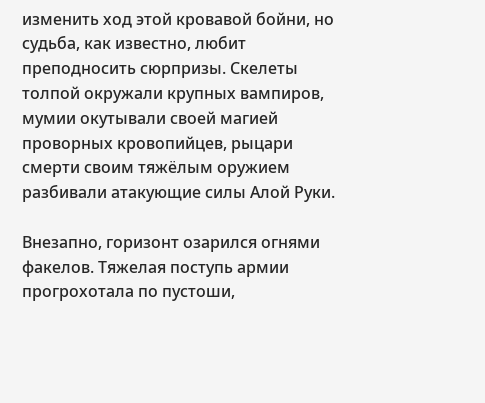изменить ход этой кровавой бойни, но судьба, как известно, любит преподносить сюрпризы. Скелеты толпой окружали крупных вампиров, мумии окутывали своей магией проворных кровопийцев, рыцари смерти своим тяжёлым оружием разбивали атакующие силы Алой Руки.

Внезапно, горизонт озарился огнями факелов. Тяжелая поступь армии прогрохотала по пустоши,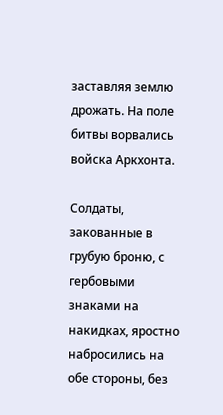заставляя землю дрожать. На поле битвы ворвались войска Аркхонта.

Солдаты, закованные в грубую броню, с гербовыми знаками на накидках, яростно набросились на обе стороны, без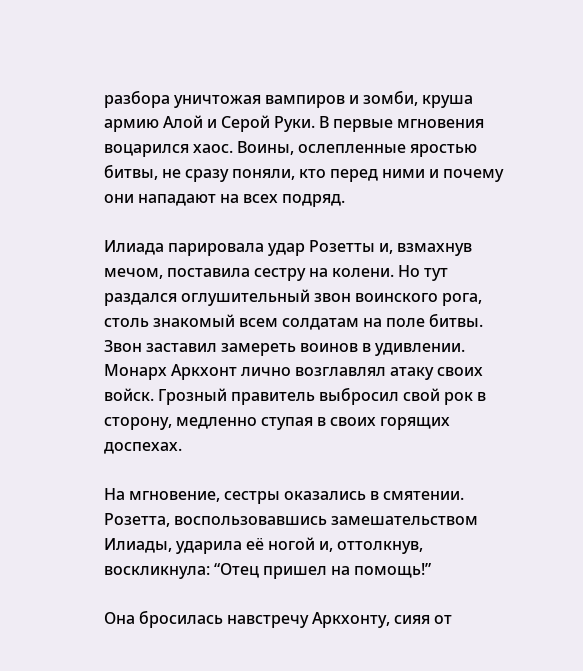разбора уничтожая вампиров и зомби, круша армию Алой и Серой Руки. В первые мгновения воцарился хаос. Воины, ослепленные яростью битвы, не сразу поняли, кто перед ними и почему они нападают на всех подряд.

Илиада парировала удар Розетты и, взмахнув мечом, поставила сестру на колени. Но тут раздался оглушительный звон воинского рога, столь знакомый всем солдатам на поле битвы. Звон заставил замереть воинов в удивлении. Монарх Аркхонт лично возглавлял атаку своих войск. Грозный правитель выбросил свой рок в сторону, медленно ступая в своих горящих доспехах.

На мгновение, сестры оказались в смятении. Розетта, воспользовавшись замешательством Илиады, ударила её ногой и, оттолкнув, воскликнула: “Отец пришел на помощь!”

Она бросилась навстречу Аркхонту, сияя от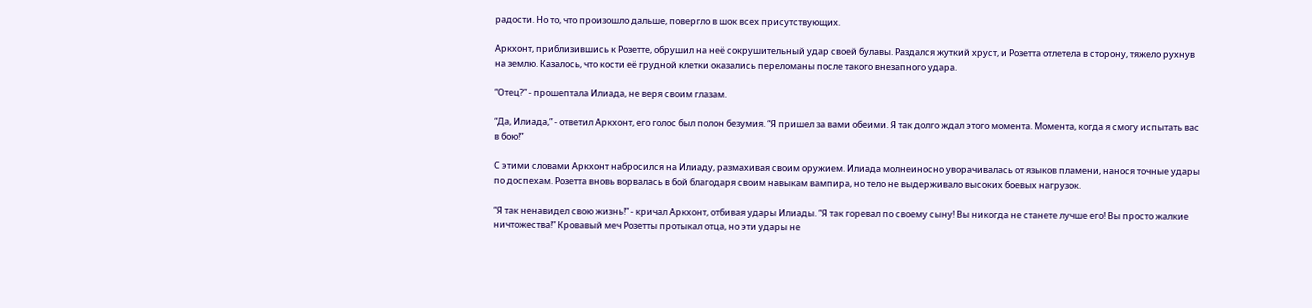радости. Но то, что произошло дальше, повергло в шок всех присутствующих.

Аркхонт, приблизившись к Розетте, обрушил на неё сокрушительный удар своей булавы. Раздался жуткий хруст, и Розетта отлетела в сторону, тяжело рухнув на землю. Казалось, что кости её грудной клетки оказались переломаны после такого внезапного удара.

“Отец?” - прошептала Илиада, не веря своим глазам.

“Да, Илиада,” - ответил Аркхонт, его голос был полон безумия. “Я пришел за вами обеими. Я так долго ждал этого момента. Момента, когда я смогу испытать вас в бою!”

С этими словами Аркхонт набросился на Илиаду, размахивая своим оружием. Илиада молнеиносно уворачивалась от языков пламени, нанося точные удары по доспехам. Розетта вновь ворвалась в бой благодаря своим навыкам вампира, но тело не выдерживало высоких боевых нагрузок.

“Я так ненавидел свою жизнь!” - кричал Аркхонт, отбивая удары Илиады. “Я так горевал по своему сыну! Вы никогда не станете лучше его! Вы просто жалкие ничтожества!” Кровавый меч Розетты протыкал отца, но эти удары не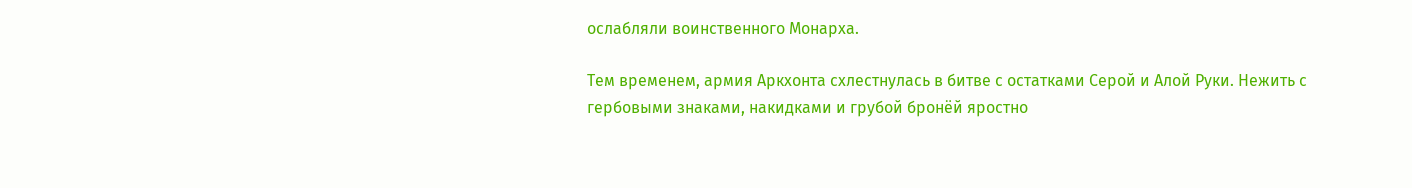ослабляли воинственного Монарха.

Тем временем, армия Аркхонта схлестнулась в битве с остатками Серой и Алой Руки. Нежить с гербовыми знаками, накидками и грубой бронёй яростно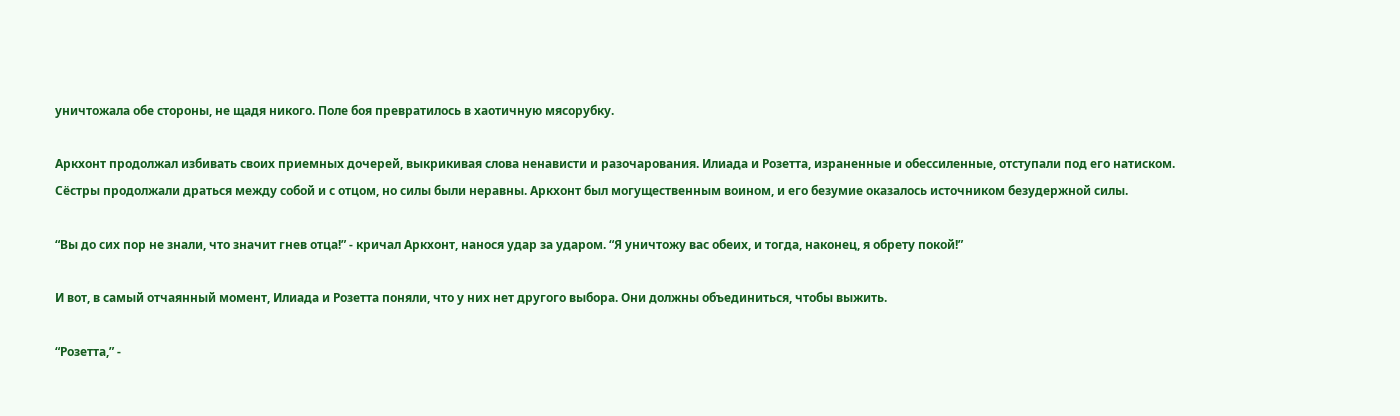уничтожала обе стороны, не щадя никого. Поле боя превратилось в хаотичную мясорубку.

Аркхонт продолжал избивать своих приемных дочерей, выкрикивая слова ненависти и разочарования. Илиада и Розетта, израненные и обессиленные, отступали под его натиском. Сёстры продолжали драться между собой и с отцом, но силы были неравны. Аркхонт был могущественным воином, и его безумие оказалось источником безудержной силы.

“Вы до сих пор не знали, что значит гнев отца!” - кричал Аркхонт, нанося удар за ударом. “Я уничтожу вас обеих, и тогда, наконец, я обрету покой!”

И вот, в самый отчаянный момент, Илиада и Розетта поняли, что у них нет другого выбора. Они должны объединиться, чтобы выжить.

“Розетта,” -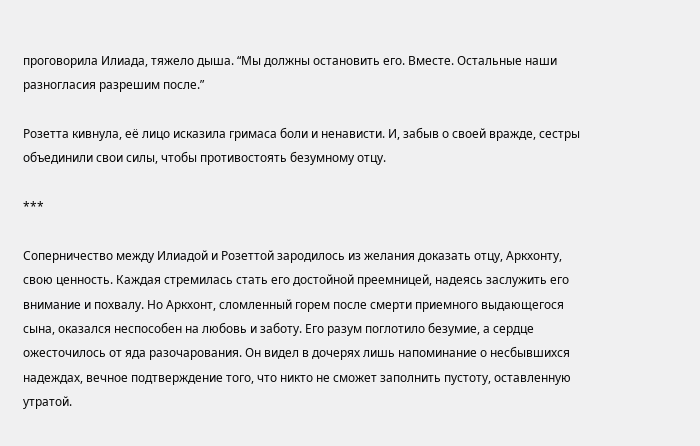проговорила Илиада, тяжело дыша. “Мы должны остановить его. Вместе. Остальные наши разногласия разрешим после.”

Розетта кивнула, её лицо исказила гримаса боли и ненависти. И, забыв о своей вражде, сестры объединили свои силы, чтобы противостоять безумному отцу.

***

Соперничество между Илиадой и Розеттой зародилось из желания доказать отцу, Аркхонту, свою ценность. Каждая стремилась стать его достойной преемницей, надеясь заслужить его внимание и похвалу. Но Аркхонт, сломленный горем после смерти приемного выдающегося сына, оказался неспособен на любовь и заботу. Его разум поглотило безумие, а сердце ожесточилось от яда разочарования. Он видел в дочерях лишь напоминание о несбывшихся надеждах, вечное подтверждение того, что никто не сможет заполнить пустоту, оставленную утратой.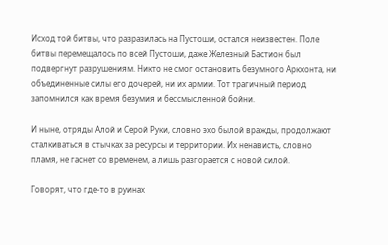Исход той битвы, что разразилась на Пустоши, остался неизвестен. Поле битвы перемещалось по всей Пустоши, даже Железный Бастион был подвергнут разрушениям. Никто не смог остановить безумного Аркхонта, ни объединенные силы его дочерей, ни их армии. Тот трагичный период запомнился как время безумия и бессмысленной бойни.

И ныне, отряды Алой и Серой Руки, словно эхо былой вражды, продолжают сталкиваться в стычках за ресурсы и территории. Их ненависть, словно пламя, не гаснет со временем, а лишь разгорается с новой силой.

Говорят, что где-то в руинах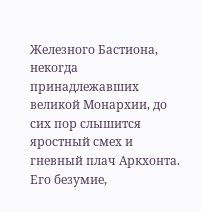Железного Бастиона, некогда принадлежавших великой Монархии, до сих пор слышится яростный смех и гневный плач Аркхонта. Его безумие,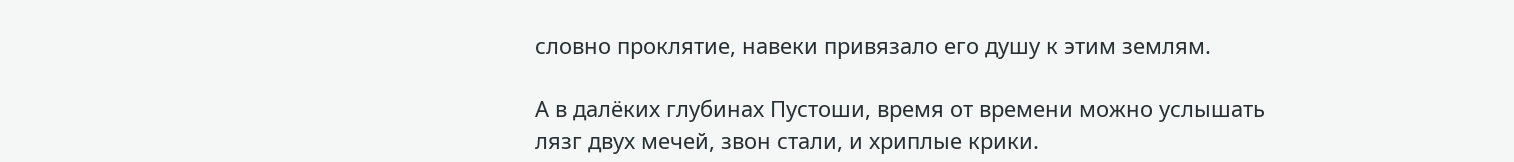словно проклятие, навеки привязало его душу к этим землям.

А в далёких глубинах Пустоши, время от времени можно услышать лязг двух мечей, звон стали, и хриплые крики.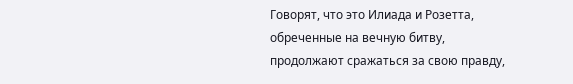Говорят, что это Илиада и Розетта, обреченные на вечную битву, продолжают сражаться за свою правду,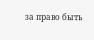за право быть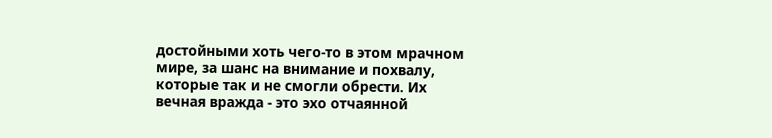достойными хоть чего-то в этом мрачном мире, за шанс на внимание и похвалу, которые так и не смогли обрести. Их вечная вражда - это эхо отчаянной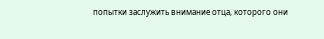попытки заслужить внимание отца, которого они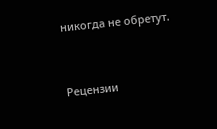никогда не обретут.


Рецензии